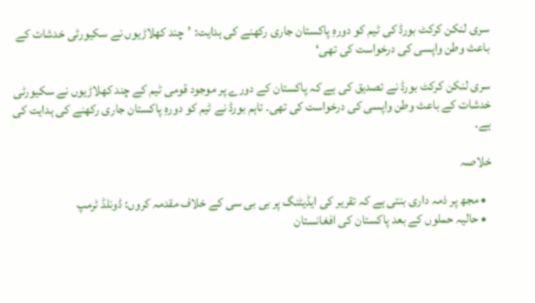سری لنکن کرکٹ بورڈ کی ٹیم کو دورہِ پاکستان جاری رکھنے کی ہدایت: ’چند کھلاڑیوں نے سکیورٹی خدشات کے باعث وطن واپسی کی درخواست کی تھی‘

سری لنکن کرکٹ بورڈ نے تصدیق کی ہے کہ پاکستان کے دورے پر موجود قومی ٹیم کے چند کھلاڑیوں نے سکیورٹی خدشات کے باعث وطن واپسی کی درخواست کی تھی۔ تاہم بورڈ نے ٹیم کو دورہِ پاکستان جاری رکھنے کی ہدایت کی ہے۔

خلاصہ

  • مجھ پر ذمہ داری بنتی ہے کہ تقریر کی ایڈیٹنگ پر بی بی سی کے خلاف مقدمہ کروں: ڈونلڈ ٹرمپ
  • حالیہ حملوں کے بعد پاکستان کی افغانستان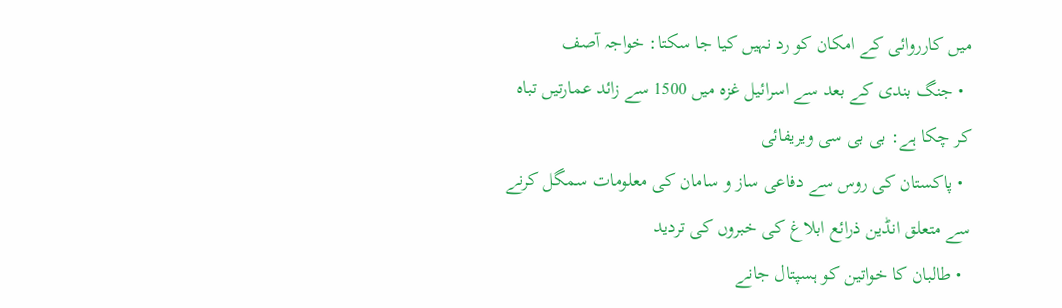میں کارروائی کے امکان کو رد نہیں کیا جا سکتا: خواجہ آصف
  • جنگ بندی کے بعد سے اسرائیل غزہ میں 1500 سے زائد عمارتیں تباہ کر چکا ہے: بی بی سی ویریفائی
  • پاکستان کی روس سے دفاعی ساز و سامان کی معلومات سمگل کرنے سے متعلق انڈین ذرائع ابلاغ کی خبروں کی تردید
  • طالبان کا خواتین کو ہسپتال جانے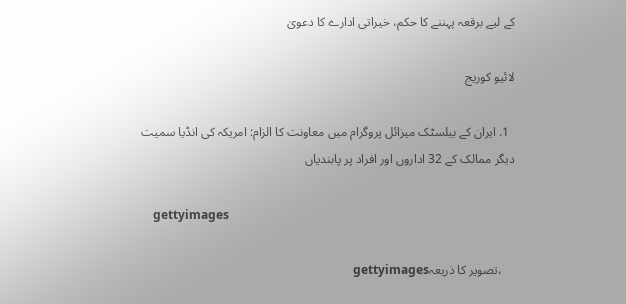کے لیے برقعہ پہننے کا حکم، خیراتی ادارے کا دعویٰ

لائیو کوریج

  1. ایران کے بیلسٹک میزائل پروگرام میں معاونت کا الزام: امریکہ کی انڈیا سمیت دیگر ممالک کے 32 اداروں اور افراد پر پابندیاں

    gettyimages

    ،تصویر کا ذریعہgettyimages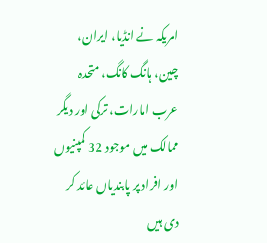امریکہ نے انڈیا، ایران، چین، ہانگ کانگ، متحدہ عرب امارات، ترکی اور دیگر ممالک میں موجود 32 کمپنیوں اور افراد پر پابندیاں عائد کر دی ہیں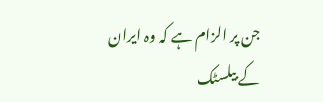جن پر الزام ہے کہ وہ ایران کے بیلسٹک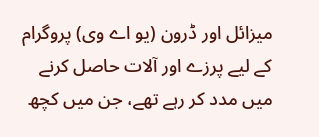میزائل اور ڈرون (یو اے وی) پروگرام کے لیے پرزے اور آلات حاصل کرنے میں مدد کر رہے تھے، جن میں کچھ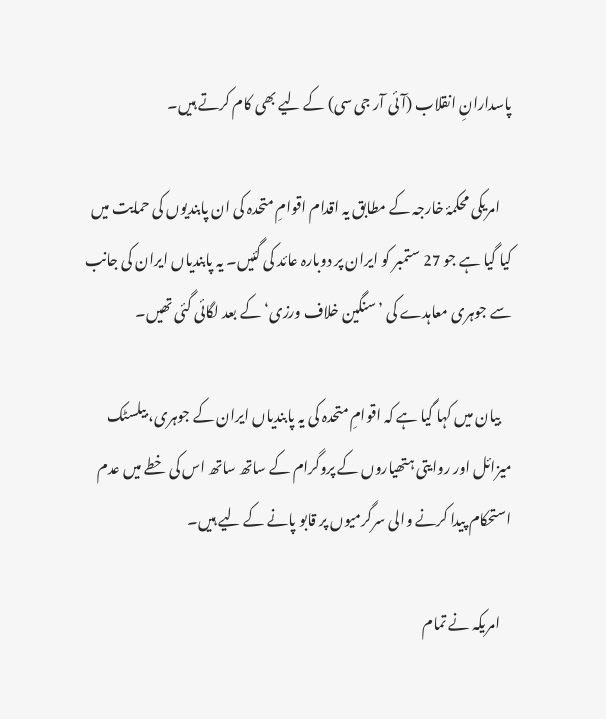پاسدارانِ انقلاب (آئی آر جی سی) کے لیے بھی کام کرتے ہیں۔

    امریکی محکمۂ خارجہ کے مطابق یہ اقدام اقوامِ متحدہ کی ان پابندیوں کی حمایت میں کیا گیا ہے جو 27 ستمبر کو ایران پر دوبارہ عائد کی گئیں۔ یہ پابندیاں ایران کی جانب سے جوہری معاہدے کی ’سنگین خلاف ورزی‘ کے بعد لگائی گئی تھیں۔

    بیان میں کہا گیا ہے کہ اقوامِ متحدہ کی یہ پابندیاں ایران کے جوہری، بیلسٹک میزائل اور روایتی ہتھیاروں کے پروگرام کے ساتھ ساتھ اس کی خطے میں عدم استحکام پیدا کرنے والی سرگرمیوں پر قابو پانے کے لیے ہیں۔

    امریکہ نے تمام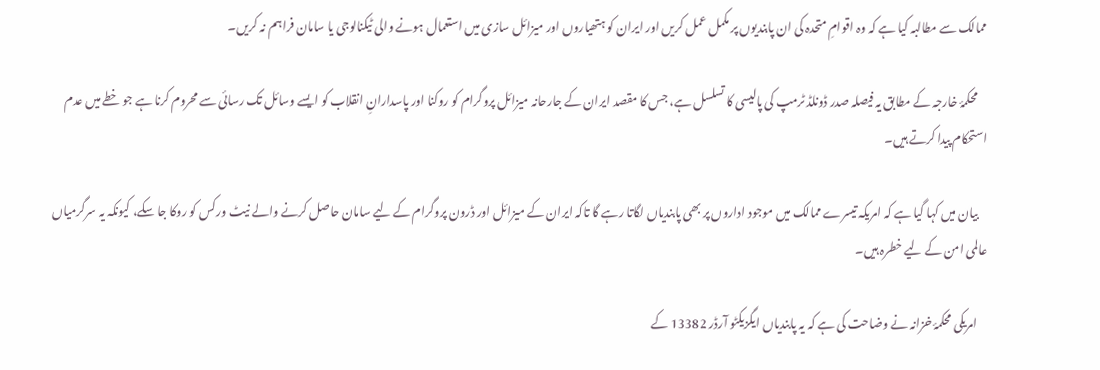ممالک سے مطالبہ کیا ہے کہ وہ اقوامِ متحدہ کی ان پابندیوں پر مکمل عمل کریں اور ایران کو ہتھیاروں اور میزائل سازی میں استعمال ہونے والی ٹیکنالوجی یا سامان فراہم نہ کریں۔

    محکمۂ خارجہ کے مطابق یہ فیصلہ صدر ڈونلڈ ٹرمپ کی پالیسی کا تسلسل ہے، جس کا مقصد ایران کے جارحانہ میزائل پروگرام کو روکنا اور پاسدارانِ انقلاب کو ایسے وسائل تک رسائی سے محروم کرنا ہے جو خطے میں عدم استحکام پیدا کرتے ہیں۔

    بیان میں کہا گیا ہے کہ امریکہ تیسرے ممالک میں موجود اداروں پر بھی پابندیاں لگاتا رہے گا تاکہ ایران کے میزائل اور ڈرون پروگرام کے لیے سامان حاصل کرنے والے نیٹ ورکس کو روکا جا سکے، کیونکہ یہ سرگرمیاں عالمی امن کے لیے خطرہ ہیں۔

    امریکی محکمۂ خزانہ نے وضاحت کی ہے کہ یہ پابندیاں ایگزیکٹو آرڈر 13382 کے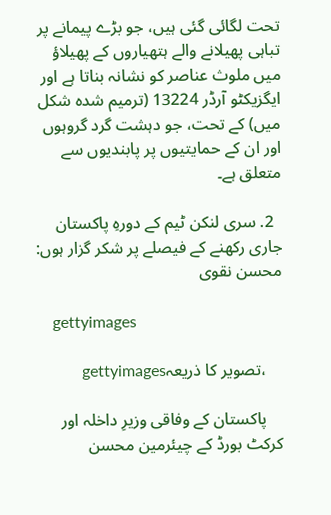تحت لگائی گئی ہیں، جو بڑے پیمانے پر تباہی پھیلانے والے ہتھیاروں کے پھیلاؤ میں ملوث عناصر کو نشانہ بناتا ہے اور ایگزیکٹو آرڈر 13224 (ترمیم شدہ شکل میں) کے تحت، جو دہشت گرد گروہوں اور ان کے حمایتیوں پر پابندیوں سے متعلق ہے۔

  2. سری لنکن ٹیم کے دورہِ پاکستان جاری رکھنے کے فیصلے پر شکر گزار ہوں: محسن نقوی

    gettyimages

    ،تصویر کا ذریعہgettyimages

    پاکستان کے وفاقی وزیرِ داخلہ اور کرکٹ بورڈ کے چیئرمین محسن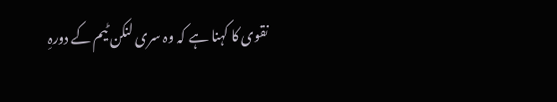نقوی کا کہنا ہے کہ وہ سری لنکن ٹیم کے دورہِ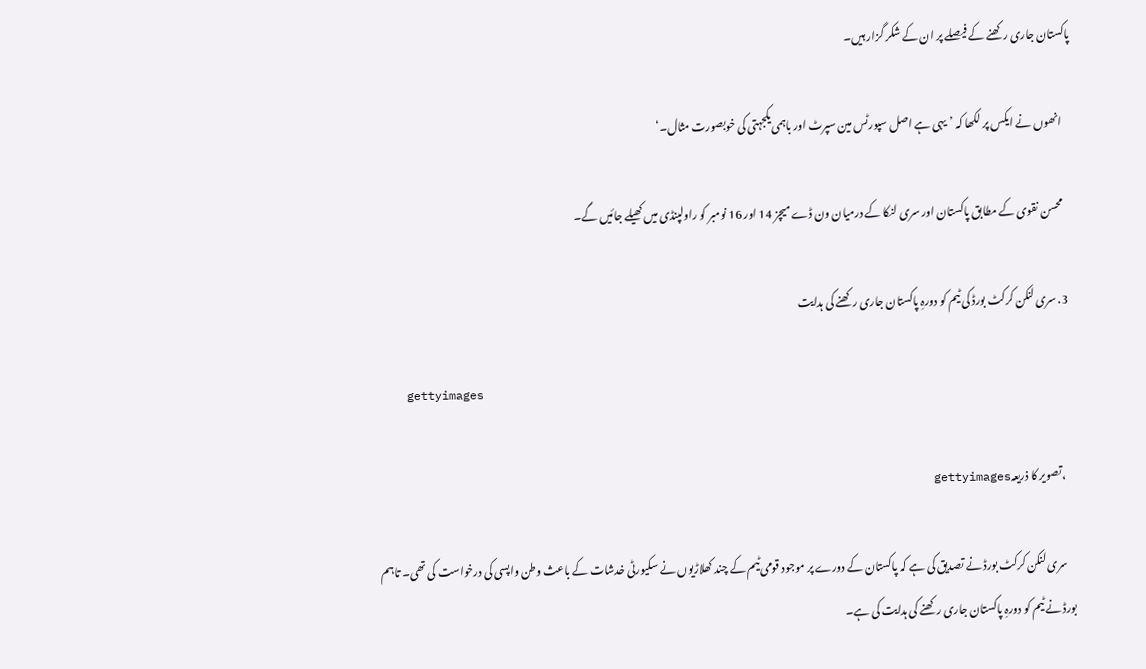پاکستان جاری رکھنے کے فیصلے پر ان کے شکر گزار ہیں۔

    انھوں نے ایکس پر لکھا کہ ’یہی ہے اصل سپورٹس مین سپرٹ اور باہمی یکجہتی کی خوبصورت مثال۔‘

    محسن نقوی کے مطابق پاکستان اور سری لنکا کے درمیان ون ڈے میچز 14 اور 16 نومبر کو راولپنڈی میں کھیلے جائیں گے۔

  3. سری لنکن کرکٹ بورڈ کی ٹیم کو دورہِ پاکستان جاری رکھنے کی ہدایت

    gettyimages

    ،تصویر کا ذریعہgettyimages

    سری لنکن کرکٹ بورڈ نے تصدیق کی ہے کہ پاکستان کے دورے پر موجود قومی ٹیم کے چند کھلاڑیوں نے سکیورٹی خدشات کے باعث وطن واپسی کی درخواست کی تھی۔ تاہم بورڈ نے ٹیم کو دورہِ پاکستان جاری رکھنے کی ہدایت کی ہے۔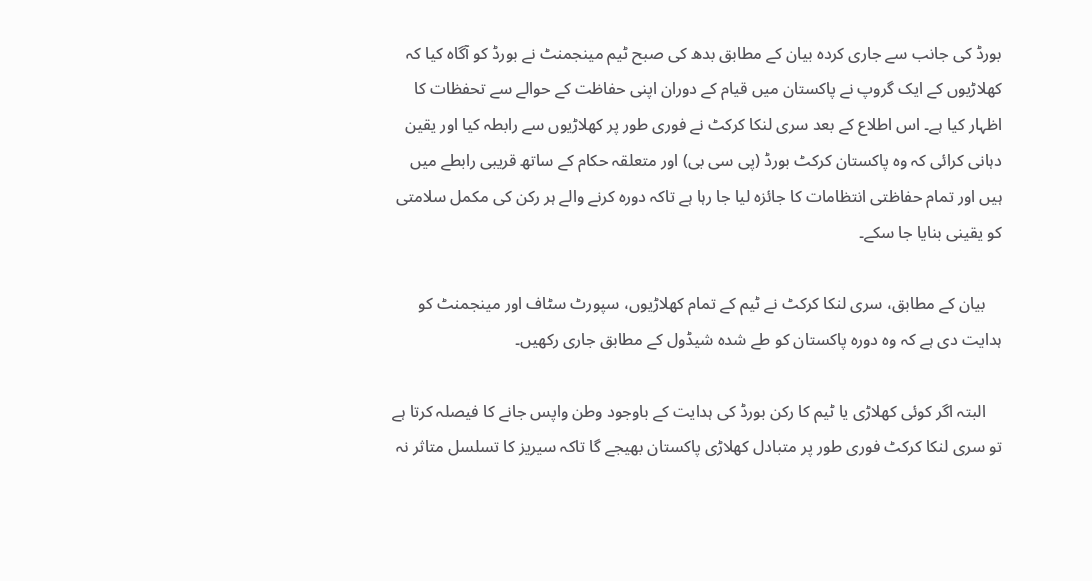بورڈ کی جانب سے جاری کردہ بیان کے مطابق بدھ کی صبح ٹیم مینجمنٹ نے بورڈ کو آگاہ کیا کہ کھلاڑیوں کے ایک گروپ نے پاکستان میں قیام کے دوران اپنی حفاظت کے حوالے سے تحفظات کا اظہار کیا ہے۔ اس اطلاع کے بعد سری لنکا کرکٹ نے فوری طور پر کھلاڑیوں سے رابطہ کیا اور یقین دہانی کرائی کہ وہ پاکستان کرکٹ بورڈ (پی سی بی) اور متعلقہ حکام کے ساتھ قریبی رابطے میں ہیں اور تمام حفاظتی انتظامات کا جائزہ لیا جا رہا ہے تاکہ دورہ کرنے والے ہر رکن کی مکمل سلامتی کو یقینی بنایا جا سکے۔

    بیان کے مطابق، سری لنکا کرکٹ نے ٹیم کے تمام کھلاڑیوں، سپورٹ سٹاف اور مینجمنٹ کو ہدایت دی ہے کہ وہ دورہ پاکستان کو طے شدہ شیڈول کے مطابق جاری رکھیں۔

    البتہ اگر کوئی کھلاڑی یا ٹیم کا رکن بورڈ کی ہدایت کے باوجود وطن واپس جانے کا فیصلہ کرتا ہے تو سری لنکا کرکٹ فوری طور پر متبادل کھلاڑی پاکستان بھیجے گا تاکہ سیریز کا تسلسل متاثر نہ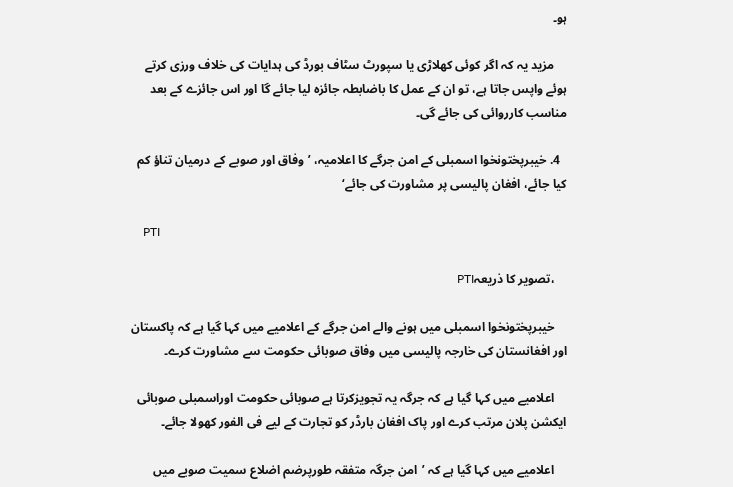ہو۔

    مزید یہ کہ اگر کوئی کھلاڑی یا سپورٹ سٹاف بورڈ کی ہدایات کی خلاف ورزی کرتے ہوئے واپس جاتا ہے، تو ان کے عمل کا باضابطہ جائزہ لیا جائے گا اور اس جائزے کے بعد مناسب کارروائی کی جائے گی۔

  4. خیبرپختونخوا اسمبلی کے امن جرگے کا اعلامیہ، ’وفاق اور صوبے کے درمیان تناؤ کم کیا جائے، افغان پالیسی پر مشاورت کی جائے‘

    PTI

    ،تصویر کا ذریعہPTI

    خیبرپختونخوا اسمبلی میں ہونے والے امن جرگے کے اعلامیے میں کہا گیا ہے کہ پاکستان اور افغانستان کی خارجہ پالیسی میں وفاق صوبائی حکومت سے مشاورت کرے۔

    اعلامیے میں کہا گیا ہے کہ جرگہ یہ تجویزکرتا ہے صوبائی حکومت اوراسمبلی صوبائی ایکشن پلان مرتب کرے اور پاک افغان بارڈر کو تجارت کے لیے فی الفور کھولا جائے۔

    اعلامیے میں کہا گیا ہے کہ ’امن جرگہ متفقہ طورپرضم اضلاع سمیت صوبے میں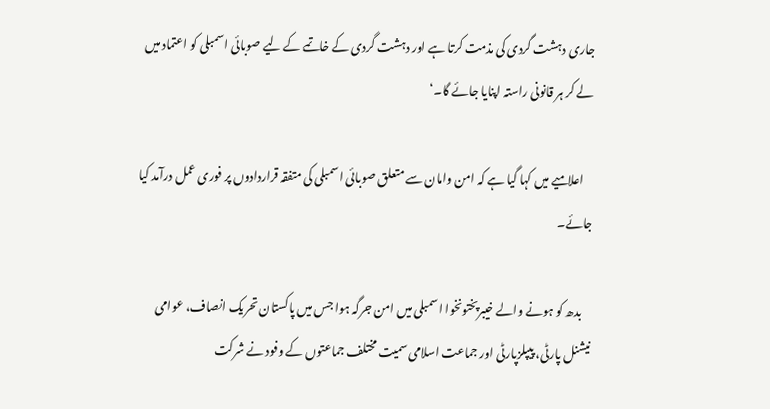جاری دہشت گردی کی مذمت کرتا ہے اور دہشت گردی کے خاتمے کے لیے صوبائی اسمبلی کو اعتماد میں لے کر ہر قانونی راستہ اپنایا جائے گا۔‘

    اعلامیے میں کہا گیا ہے کہ امن وامان سے متعلق صوبائی اسمبلی کی متفقہ قراردادوں پر فوری عمل درآمد کیا جائے۔

    بدھ کو ہونے والے خیبرپختونخوا اسمبلی میں امن جرگہ ہوا جس میں پاکستان تحریک انصاف، عوامی نیشنل پارٹی، پیپلزپارٹی اور جماعت اسلامی سمیت مختلف جماعتوں کے وفود نے شرکت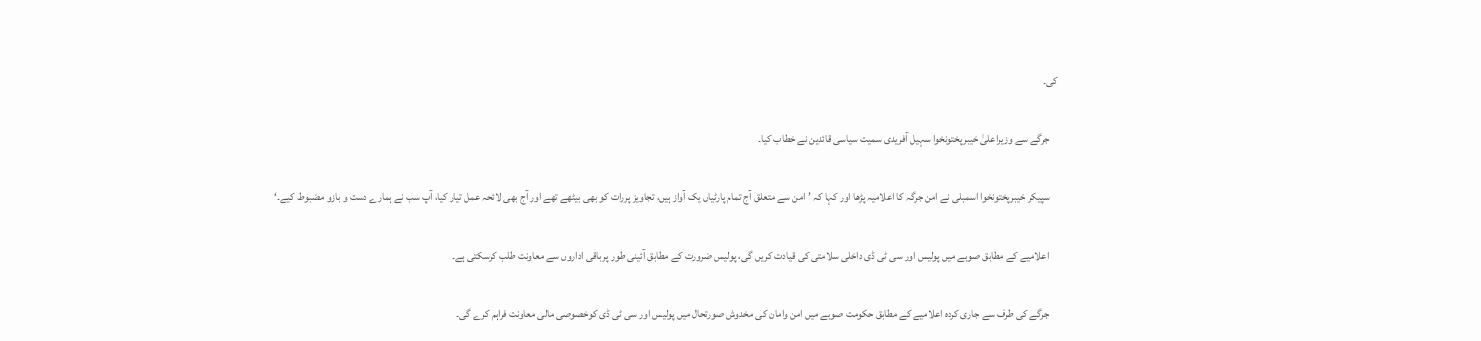کی۔

    جرگے سے وزیراعلیٰ خیبرپختونخوا سہیل آفریدی سمیت سیاسی قائدین نے خطاب کیا۔

    سپیکر خیبرپختونخوا اسمبلی نے امن جرگہ کا اعلامیہ پڑھا اور کہا کہ ’امن سے متعلق آج تمام پارٹیاں یک آواز ہیں، تجاویز پررات کو بھی بیٹھے تھے اور آج بھی لائحہ عمل تیار کیا، آپ سب نے ہمارے دست و بازو مضبوط کیے۔‘

    اعلامیے کے مطابق صوبے میں پولیس اور سی ٹی ڈی داخلی سلامتی کی قیادت کریں گی، پولیس ضرورت کے مطابق آئینی طور پرباقی اداروں سے معاونت طلب کرسکتی ہے۔

    جرگے کی طرف سے جاری کردہ اعلامیے کے مطابق حکومت صوبے میں امن وامان کی مخدوش صورتحال میں پولیس اور سی ٹی ڈی کوخصوصی مالی معاونت فراہم کرے گی۔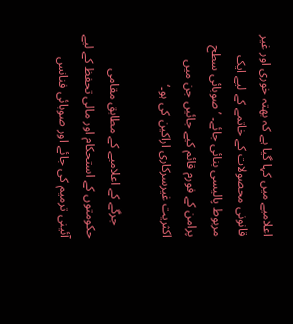اعلامیے میں کہا گیا ہے کہ بھتہ خوری اور غیر قانونی محصولات کے خاتمے کے لیے ایک مربوط پالیسی بنائی جائے۔ ’صوبائی سطح پرامن کے فورم قائم کیے جائیں جن میں اکثریت غیرسرکاری اراکین کی ہو۔‘

    جرگے کے اعلامیے کے مطابق مقامی حکومتوں کے استحکام اور مالی تحفظ کے لیے آئینی ترمیم کی جائے اور صوبائی فنانس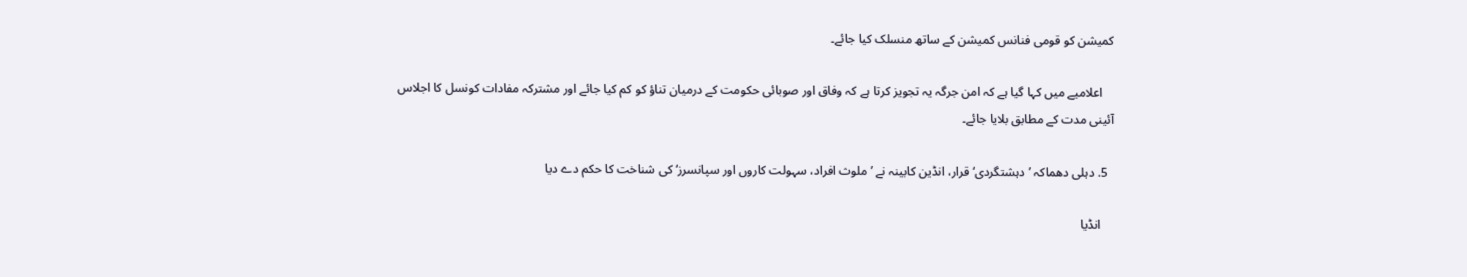کمیشن کو قومی فنانس کمیشن کے ساتھ منسلک کیا جائے۔

    اعلامیے میں کہا گیا ہے کہ امن جرگہ یہ تجویز کرتا ہے کہ وفاق اور صوبائی حکومت کے درمیان تناؤ کو کم کیا جائے اور مشترکہ مفادات کونسل کا اجلاس آئینی مدت کے مطابق بلایا جائے۔

  5. دہلی دھماکہ ’دہشتگردی‘ قرار، انڈین کابینہ نے ’ملوث افراد، سہولت کاروں اور سپانسرز‘ کی شناخت کا حکم دے دیا

    انڈیا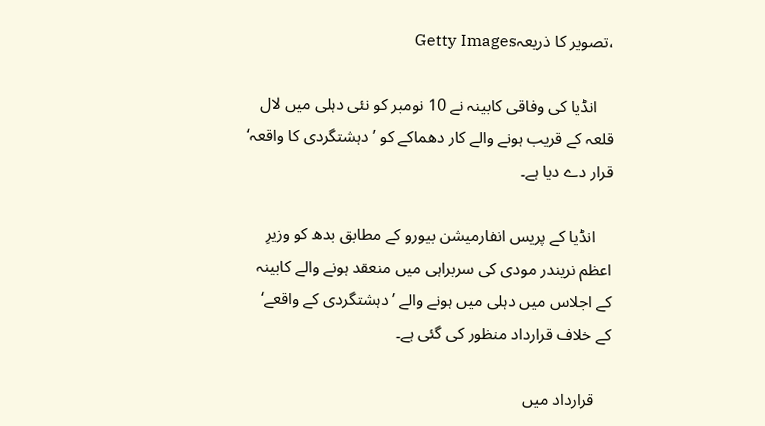،تصویر کا ذریعہGetty Images

    انڈیا کی وفاقی کابینہ نے 10 نومبر کو نئی دہلی میں لال قلعہ کے قریب ہونے والے کار دھماکے کو ’دہشتگردی کا واقعہ‘ قرار دے دیا ہے۔

    انڈیا کے پریس انفارمیشن بیورو کے مطابق بدھ کو وزیرِ اعظم نریندر مودی کی سربراہی میں منعقد ہونے والے کابینہ کے اجلاس میں دہلی میں ہونے والے ’دہشتگردی کے واقعے‘ کے خلاف قرارداد منظور کی گئی ہے۔

    قرارداد میں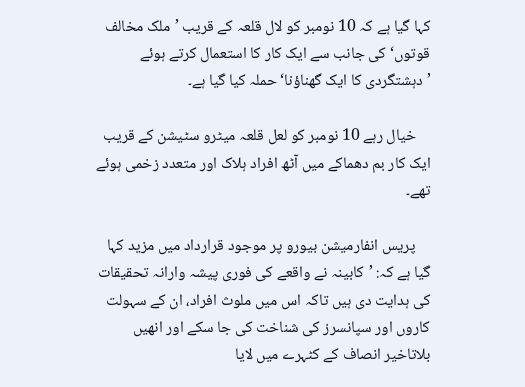کہا گیا ہے کہ 10 نومبر کو لال قلعہ کے قریب ’ملک مخالف قوتوں‘ کی جانب سے ایک کار کا استعمال کرتے ہوئے ’دہشتگردی کا ایک گھناؤنا‘ حملہ کیا گیا ہے۔

    خیال رہے 10 نومبر کو لعل قلعہ میٹرو سٹیشن کے قریب ایک کار بم دھماکے میں آٹھ افراد ہلاک اور متعدد زخمی ہوئے تھے۔

    پریس انفارمیشن بیورو پر موجود قرارداد میں مزید کہا گیا ہے کہ: ’کابینہ نے واقعے کی فوری پیشہ وارانہ تحقیقات کی ہدایت دی ہیں تاکہ اس میں ملوث افراد، ان کے سہولت کاروں اور سپانسرز کی شناخت کی جا سکے اور انھیں بلاتاخیر انصاف کے کٹہرے میں لایا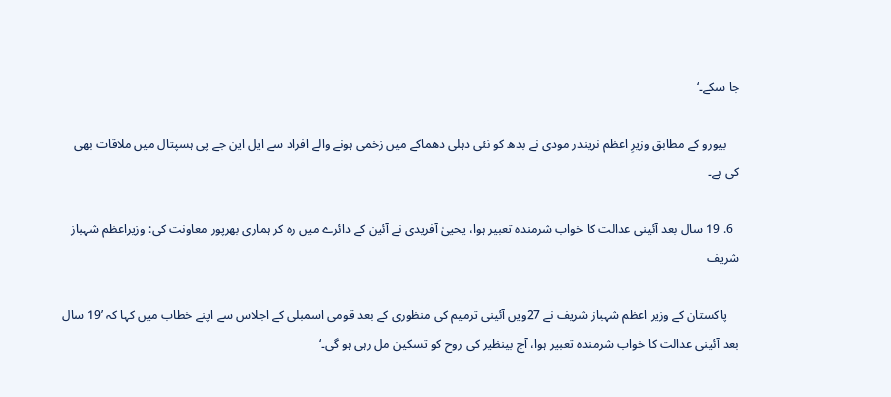جا سکے۔‘

    بیورو کے مطابق وزیرِ اعظم نریندر مودی نے بدھ کو نئی دہلی دھماکے میں زخمی ہونے والے افراد سے ایل این جے پی ہسپتال میں ملاقات بھی کی ہے۔

  6. 19 سال بعد آئینی عدالت کا خواب شرمندہ تعبیر ہوا، یحییٰ آفریدی نے آئین کے دائرے میں رہ کر ہماری بھرپور معاونت کی: وزیراعظم شہباز شریف

    پاکستان کے وزیر اعظم شہباز شریف نے 27ویں آئینی ترمیم کی منظوری کے بعد قومی اسمبلی کے اجلاس سے اپنے خطاب میں کہا کہ ’19 سال بعد آئینی عدالت کا خواب شرمندہ تعبیر ہوا، آج بینظیر کی روح کو تسکین مل رہی ہو گی۔‘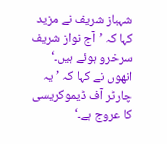شہباز شریف نے مزید کہا کہ ’آج نواز شریف سرخرو ہوئے ہیں۔‘ انھوں نے کہا کہ ’یہ چارٹر آف ڈیموکریسی کا عروج ہے۔‘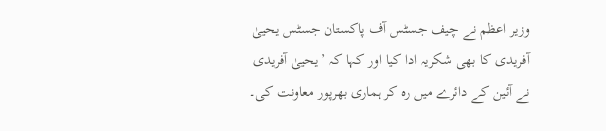وزیر اعظم نے چیف جسٹس آف پاکستان جسٹس یحییٰ آفریدی کا بھی شکریہ ادا کیا اور کہا کہ ’یحییٰ آفریدی نے آئین کے دائرے میں رہ کر ہماری بھرپور معاونت کی۔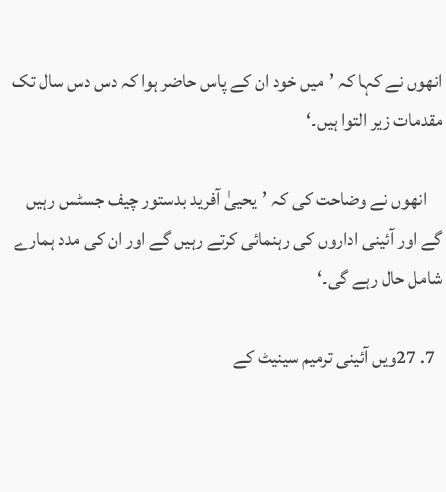انھوں نے کہا کہ ’میں خود ان کے پاس حاضر ہوا کہ دس دس سال تک مقدمات زیر التوا ہیں۔‘

    انھوں نے وضاحت کی کہ ’یحییٰ آفرید بدستور چیف جسٹس رہیں گے اور آئینی اداروں کی رہنمائی کرتے رہیں گے اور ان کی مدد ہمارے شامل حال رہے گی۔‘

  7. 27ویں آئینی ترمیم سینیٹ کے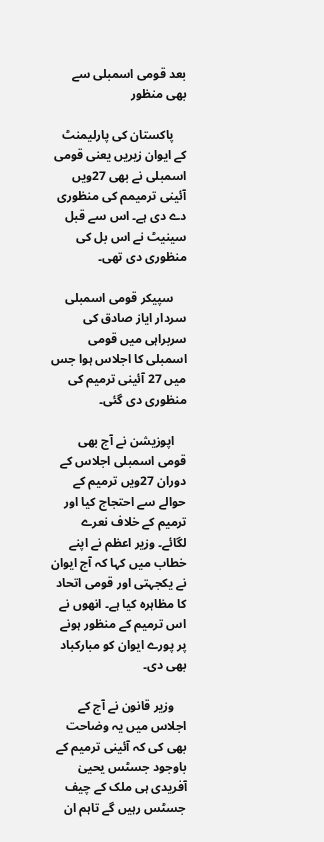بعد قومی اسمبلی سے بھی منظور

    پاکستان کی پارلیمنٹ کے ایوان زیریں یعنی قومی اسمبلی نے بھی 27ویں آئینی ترمیمم کی منظوری دے دی ہے۔ اس سے قبل سینیٹ نے اس بل کی منظوری دی تھی۔

    سپیکر قومی اسمبلی سردار ایاز صادق کی سربراہی میں قومی اسمبلی کا اجلاس ہوا جس میں 27 آئینی ترمیم کی منظوری دی گئی۔

    اپوزیشن نے آج بھی قومی اسمبلی اجلاس کے دوران 27ویں ترمیم کے حوالے سے احتجاج کیا اور ترمیم کے خلاف نعرے لگائے۔ وزیر اعظم نے اپنے خطاب میں کہا کہ آج ایوان نے یکجہتی اور قومی اتحاد کا مظاہرہ کیا ہے۔ انھوں نے اس ترمیم کے منظور ہونے پر پورے ایوان کو مبارکباد بھی دی۔

    وزیر قانون نے آج کے اجلاس میں یہ وضاحت بھی کی کہ آئینی ترمیم کے باوجود جسٹس یحییٰ آفریدی ہی ملک کے چیف جسٹس رہیں گے تاہم ان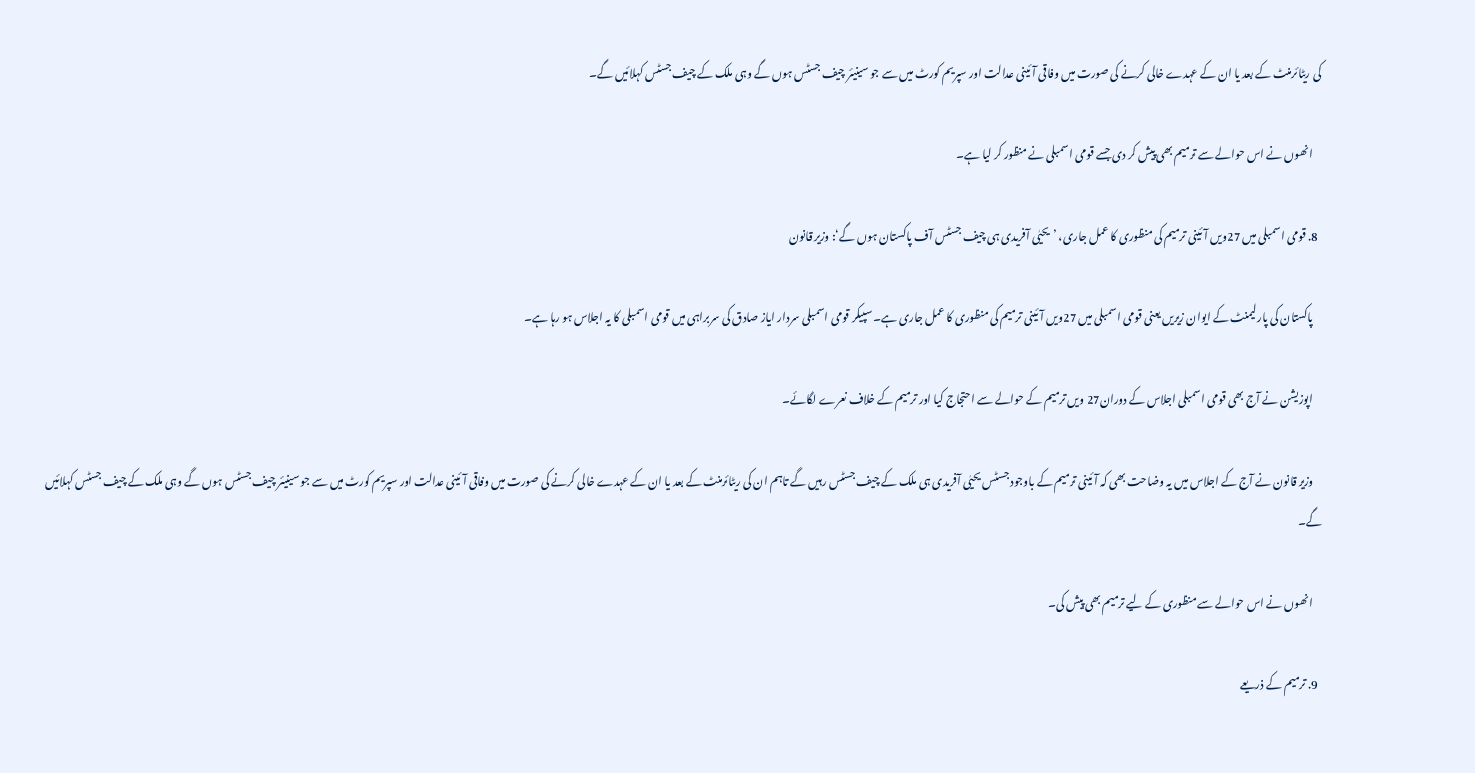کی ریٹائرمنٹ کے بعد یا ان کے عہدے خالی کرنے کی صورت میں وفاقی آئینی عدالت اور سپریم کورٹ میں سے جو سینیئر چیف جسٹس ہوں گے وہی ملک کے چیف جسٹس کہلائیں گے۔

    انھوں نے اس حوالے سے ترمیم بھی پیش کر دی جسے قومی اسمبلی نے منظور کر لیا ہے۔

  8. قومی اسمبلی میں 27ویں آئینی ترمیم کی منظوری کا عمل جاری، ’یحیٰی آفریدی ہی چیف جسٹس آف پاکستان ہوں گے‘: وزیر قانون

    پاکستان کی پارلیمنٹ کے ایوان زیریں یعنی قومی اسمبلی میں 27ویں آئینی ترمیم کی منظوری کا عمل جاری ہے۔ سپیکر قومی اسمبلی سردار ایاز صادق کی سربراہی میں قومی اسمبلی کا یہ اجلاس ہو رہا ہے۔

    اپوزیشن نے آج بھی قومی اسمبلی اجلاس کے دوران27 ویں ترمیم کے حوالے سے احتجاج کیا اور ترمیم کے خلاف نعرے لگائے۔

    وزیر قانون نے آج کے اجلاس میں یہ وضاحت بھی کہ آئینی ترمیم کے باوجود جسٹس یحیٰی آفریدی ہی ملک کے چیف جسٹس رہیں گے تاہم ان کی ریٹائرمنٹ کے بعد یا ان کے عہدے خالی کرنے کی صورت میں وفاقی آئینی عدالت اور سپریم کورٹ میں سے جو سینیئر چیف جسٹس ہوں گے وہی ملک کے چیف جسٹس کہلائیں گے۔

    انھوں نے اس حوالے سے منظوری کے لیے ترمیم بھی پیش کی۔

  9. ترمیم کے ذریعے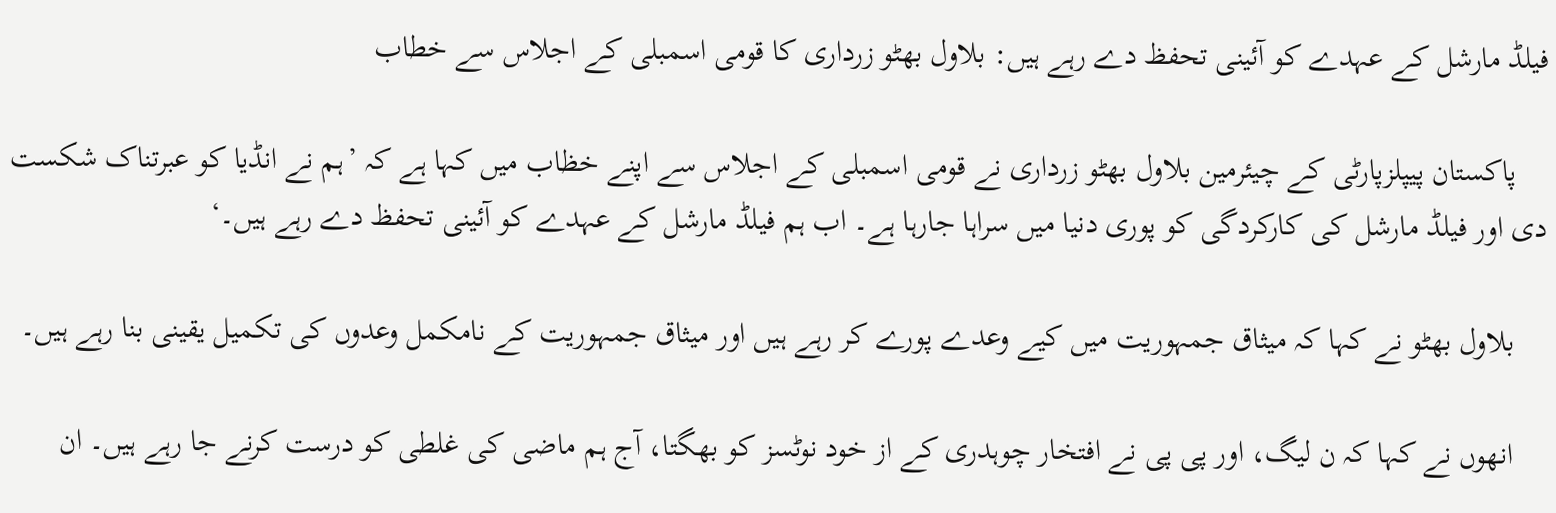فیلڈ مارشل کے عہدے کو آئینی تحفظ دے رہے ہیں: بلاول بھٹو زرداری کا قومی اسمبلی کے اجلاس سے خطاب

    پاکستان پیپلزپارٹی کے چیئرمین بلاول بھٹو زرداری نے قومی اسمبلی کے اجلاس سے اپنے خظاب میں کہا ہے کہ ’ہم نے انڈیا کو عبرتناک شکست دی اور فیلڈ مارشل کی کارکردگی کو پوری دنیا میں سراہا جارہا ہے۔ اب ہم فیلڈ مارشل کے عہدے کو آئینی تحفظ دے رہے ہیں۔‘

    بلاول بھٹو نے کہا کہ میثاق جمہوریت میں کیے وعدے پورے کر رہے ہیں اور میثاق جمہوریت کے نامکمل وعدوں کی تکمیل یقینی بنا رہے ہیں۔

    انھوں نے کہا کہ ن لیگ، اور پی پی نے افتخار چوہدری کے از خود نوٹسز کو بھگتا، آج ہم ماضی کی غلطی کو درست کرنے جا رہے ہیں۔ ان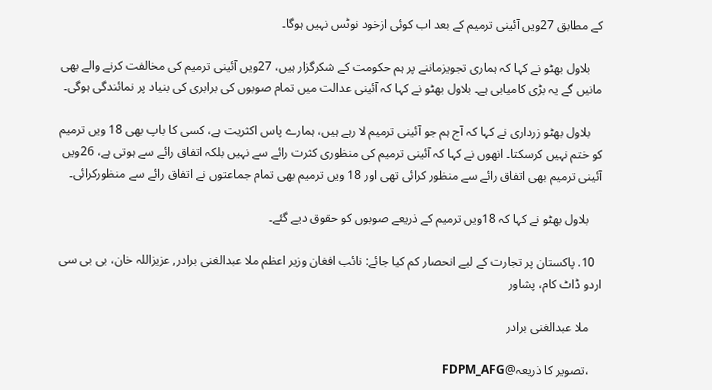کے مطابق 27ویں آئینی ترمیم کے بعد اب کوئی ازخود نوٹس نہیں ہوگا۔

    بلاول بھٹو نے کہا کہ ہماری تجویزماننے پر ہم حکومت کے شکرگزار ہیں، 27ویں آئینی ترمیم کی مخالفت کرنے والے بھی مانیں گے یہ بڑی کامیابی ہے۔ بلاول بھٹو نے کہا کہ آئینی عدالت میں تمام صوبوں کی برابری کی بنیاد پر نمائندگی ہوگی۔

    بلاول بھٹو زرداری نے کہا کہ آج ہم جو آئینی ترمیم لا رہے ہیں، ہمارے پاس اکثریت ہے، کسی کا باپ بھی 18 ویں ترمیم کو ختم نہیں کرسکتا۔ انھوں نے کہا کہ آئینی ترمیم کی منظوری کثرت رائے سے نہیں بلکہ اتفاق رائے سے ہوتی ہے، 26ویں آئینی ترمیم بھی اتفاق رائے سے منظور کرائی تھی اور 18 ویں ترمیم بھی تمام جماعتوں نے اتفاق رائے سے منظورکرائی۔

    بلاول بھٹو نے کہا کہ 18ویں ترمیم کے ذریعے صوبوں کو حقوق دیے گئے۔

  10. پاکستان پر تجارت کے لیے انحصار کم کیا جائے: نائب افغان وزیر اعظم ملا عبدالغنی برادر, عزیزاللہ خان، بی بی سی اردو ڈاٹ کام، پشاور

    ملا عبدالغنی برادر

    ،تصویر کا ذریعہ@FDPM_AFG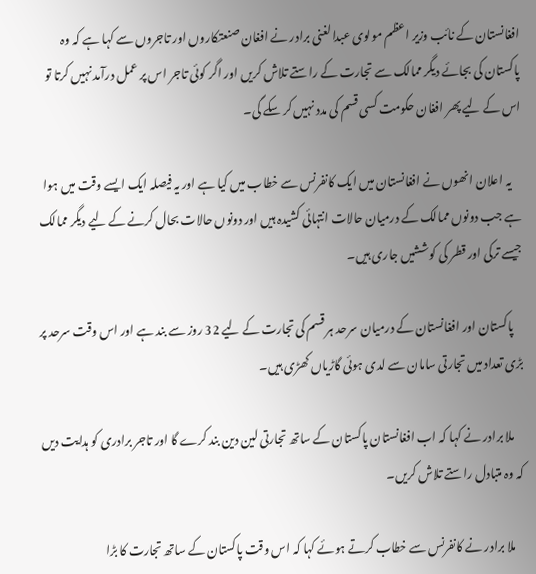افغانستان کے نائب وزیر اعظم مولوی عبدالغنی برادر نے افغان صنعتکاروں اور تاجروں سے کہا ہے کہ وہ پاکستان کی بجائے دیگر ممالک سے تجارت کے راستے تلاش کریں اور اگر کوئی تاجر اس پر عمل درآمد نہیں کرتا تو اس کے لیے پھر افغان حکومت کسی قسم کی مدد نہیں کر سکے گی۔

    یہ اعلان انھوں نے افغانستان میں ایک کانفرنس سے خطاب میں کیا ہے اور یہ فیصلہ ایک ایسے وقت میں ہوا ہے جب دونوں ممالک کے درمیان حالات انتہائی کشیدہ ہیں اور دونوں حالات بحال کرنے کے لیے دیگر ممالک جیسے ترکی اور قطر کی کوششیں جاری ہیں۔

    پاکستان اور افغانستان کے درمیان سرحد ہر قسم کی تجارت کے لیے 32 روز سے بند ہے اور اس وقت سرحد پر بڑی تعداد میں تجارتی سامان سے لدی ہوئی گاڑیاں کھڑی ہیں۔

    ملا برادر نے کہا کہ اب افغانستان پاکستان کے ساتھ تجارتی لین دین بند کرے گا اور تاجر برادری کو ہدایت دیں کہ وہ متبادل راستے تلاش کریں۔

    ملا برادر نے کانفرنس سے خطاب کرتے ہوئے کہا کہ اس وقت پاکستان کے ساتھ تجارت کا بڑا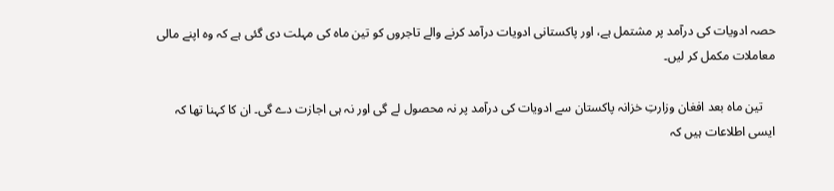حصہ ادویات کی درآمد پر مشتمل ہے، اور پاکستانی ادویات درآمد کرنے والے تاجروں کو تین ماہ کی مہلت دی گئی ہے کہ وہ اپنے مالی معاملات مکمل کر لیں۔

    تین ماہ بعد افغان وزارتِ خزانہ پاکستان سے ادویات کی درآمد پر نہ محصول لے گی اور نہ ہی اجازت دے گی۔ ان کا کہنا تھا کہ ایسی اطلاعات ہیں کہ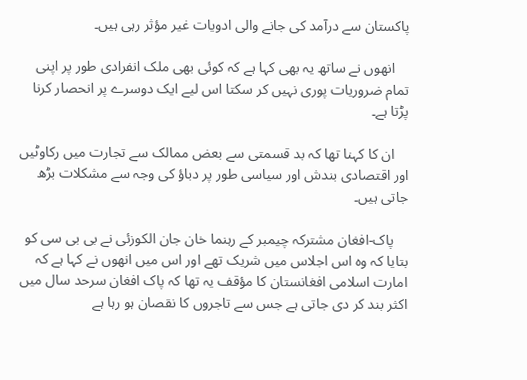پاکستان سے درآمد کی جانے والی ادویات غیر مؤثر رہی ہیں۔

    انھوں نے ساتھ یہ بھی کہا ہے کہ کوئی بھی ملک انفرادی طور پر اپنی تمام ضروریات پوری نہیں کر سکتا اس لیے ایک دوسرے پر انحصار کرنا پڑتا ہے۔

    ان کا کہنا تھا کہ بد قسمتی سے بعض ممالک سے تجارت میں رکاوٹیں اور اقتصادی بندش اور سیاسی طور پر دباؤ کی وجہ سے مشکلات بڑھ جاتی ہیں۔

    پاک-افغان مشترکہ چیمبر کے رہنما خان جان الکوزئی نے بی بی سی کو بتایا کہ وہ اس اجلاس میں شریک تھے اور اس میں انھوں نے کہا ہے کہ امارت اسلامی افغانستان کا مؤقف یہ تھا کہ پاک افغان سرحد سال میں اکثر بند کر دی جاتی ہے جس سے تاجروں کا نقصان ہو رہا ہے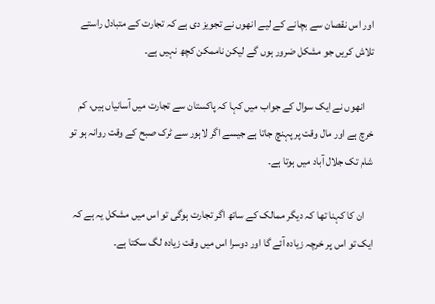اور اس نقصان سے بچانے کے لیے انھوں نے تجویز دی ہے کہ تجارت کے متبادل راستے تلاش کریں جو مشکل ضرور ہوں گے لیکن ناممکن کچھ نہیں ہے۔

    انھوں نے ایک سوال کے جواب میں کہا کہ پاکستان سے تجارت میں آسانیاں ہیں، کم خرچ ہے اور مال وقت پر پہنچ جاتا ہے جیسے اگر لاہور سے ٹرک صبح کے وقت روانہ ہو تو شام تک جلال آباد میں ہوتا ہے۔

    ان کا کہنا تھا کہ دیگر ممالک کے ساتھ اگر تجارت ہوگی تو اس میں مشکل یہ ہے کہ ایک تو اس پر خرچہ زیادہ آئے گا اور دوسرا اس میں وقت زیادہ لگ سکتا ہے۔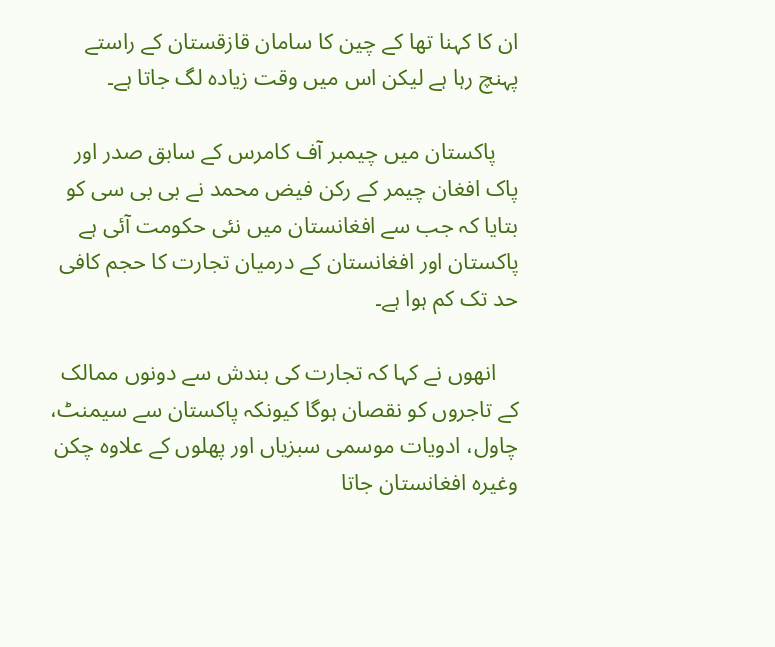ان کا کہنا تھا کے چین کا سامان قازقستان کے راستے پہنچ رہا ہے لیکن اس میں وقت زیادہ لگ جاتا ہے۔

    پاکستان میں چیمبر آف کامرس کے سابق صدر اور پاک افغان چیمر کے رکن فیض محمد نے بی بی سی کو بتایا کہ جب سے افغانستان میں نئی حکومت آئی ہے پاکستان اور افغانستان کے درمیان تجارت کا حجم کافی حد تک کم ہوا ہے۔

    انھوں نے کہا کہ تجارت کی بندش سے دونوں ممالک کے تاجروں کو نقصان ہوگا کیونکہ پاکستان سے سیمنٹ، چاول، ادویات موسمی سبزیاں اور پھلوں کے علاوہ چکن وغیرہ افغانستان جاتا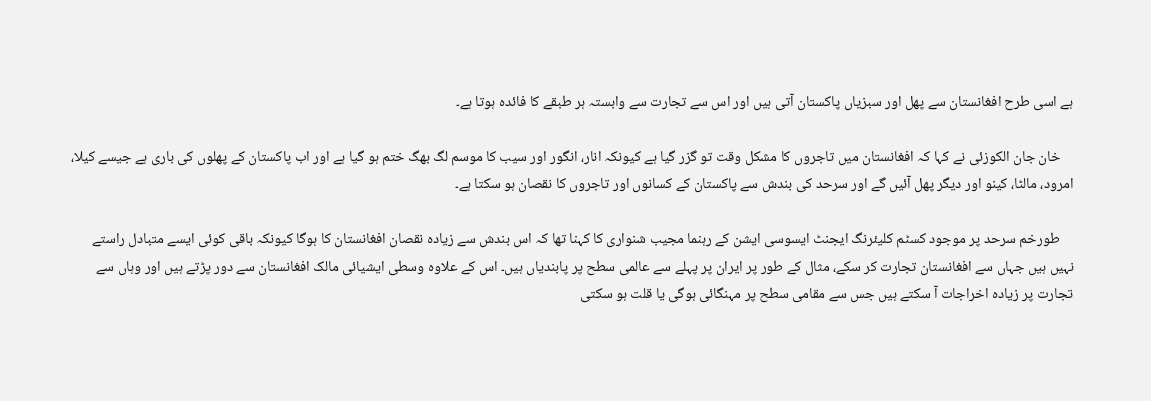ہے اسی طرح افغانستان سے پھل اور سبزیاں پاکستان آتی ہیں اور اس سے تجارت سے وابستہ ہر طبقے کا فائدہ ہوتا ہے۔

    خان جان الکوزئی نے کہا کہ افغانستان میں تاجروں کا مشکل وقت تو گزر گیا ہے کیونکہ انار، انگور اور سیب کا موسم لگ بھگ ختم ہو گیا ہے اور اب پاکستان کے پھلوں کی باری ہے جیسے کیلا، امرود، مالٹا، کینو اور دیگر پھل آئیں گے اور سرحد کی بندش سے پاکستان کے کسانوں اور تاجروں کا نقصان ہو سکتا ہے۔

    طورخم سرحد پر موجود کسٹم کلیئرنگ ایجنٹ ایسوسی ایشن کے رہنما مجیب شنواری کا کہنا تھا کہ اس بندش سے زیادہ نقصان افغانستان کا ہوگا کیونکہ باقی کوئی ایسے متبادل راستے نہیں ہیں جہاں سے افغانستان تجارت کر سکے، مثال کے طور پر ایران پر پہلے سے عالمی سطح پر پابندیاں ہیں۔ اس کے علاوہ وسطی ایشیائی مالک افغانستان سے دور پڑتے ہیں اور وہاں سے تجارت پر زیادہ اخراجات آ سکتے ہیں جس سے مقامی سطح پر مہنگائی ہوگی یا قلت ہو سکتی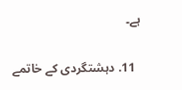ہے۔

  11. دہشتگردی کے خاتمے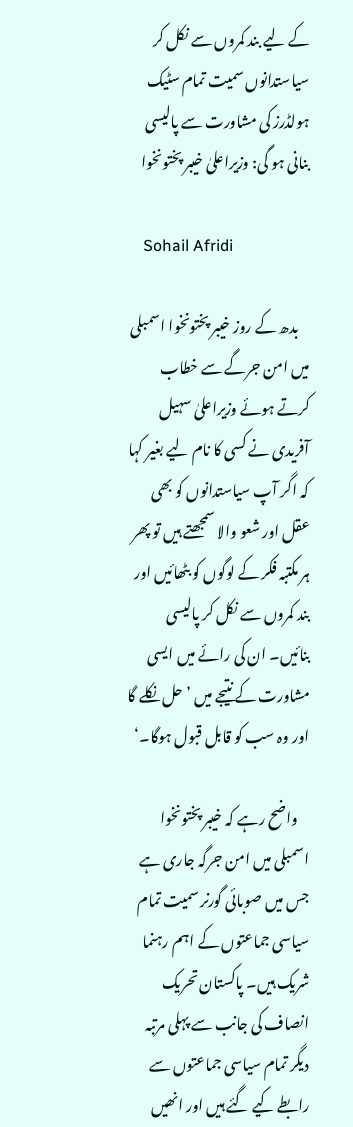کے لیے بند کمروں سے نکل کر سیاستدانوں سمیت تمام سٹیک ہولڈرز کی مشاورت سے پالیسی بنانی ہو گی: وزیراعلیٰ خیبر پختونخوا

    Sohail Afridi

    بدھ کے روز خیبر پختونخوا اسمبلی میں امن جرگے سے خطاب کرتے ہوئے وزیراعلیٰ سہیل آفریدی نے کسی کا نام لیے بغیر کہا کہ اگر آپ سیاستدانوں کو بھی عقل اور شعو والا سمجھتے ہیں تو پھر ہر مکتبہ فکر کے لوگوں کو بٹھائیں اور بند کمروں سے نکل کر پالیسی بنائیں۔ ان کی رائے میں ایسی مشاورت کے نتیجے میں ’حل نکلے گا اور وہ سب کو قابل قبول ہوگا۔‘

    واضح رہے کہ خیبر پختونخوا اسمبلی میں امن جرگہ جاری ہے جس میں صوبائی گورنر سمیت تمام سیاسی جماعتوں کے اہم رہنما شریک ہیں۔ پاکستان تحریک انصاف کی جانب سے پہلی مرتبہ دیگر تمام سیاسی جماعتوں سے رابطے کیے گئے ہیں اور انھیں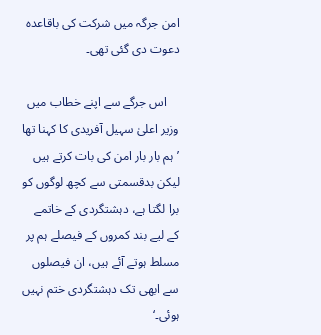امن جرگہ میں شرکت کی باقاعدہ دعوت دی گئی تھی۔

    اس جرگے سے اپنے خطاب میں وزیر اعلیٰ سہیل آفریدی کا کہنا تھا ’ہم بار بار امن کی بات کرتے ہیں لیکن بدقسمتی سے کچھ لوگوں کو برا لگتا ہے، دہشتگردی کے خاتمے کے لیے بند کمروں کے فیصلے ہم پر مسلط ہوتے آئے ہیں، ان فیصلوں سے ابھی تک دہشتگردی ختم نہیں ہوئی۔‘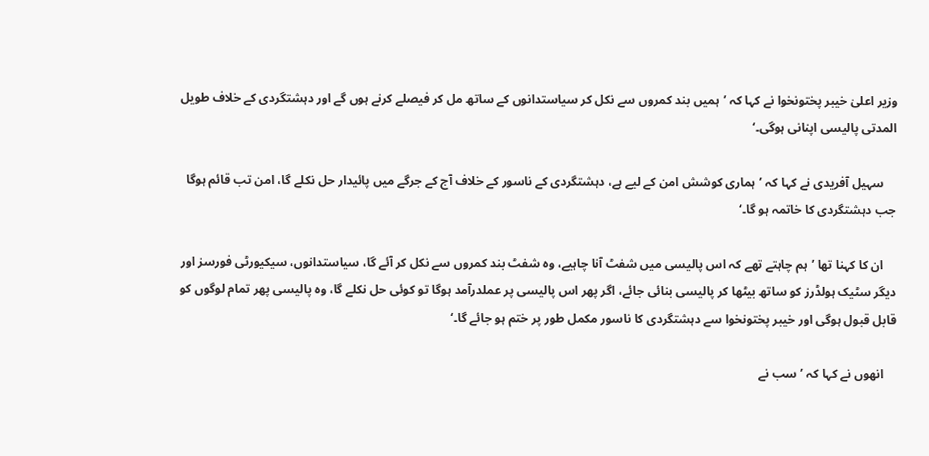وزیر اعلیٰ خیبر پختونخوا نے کہا کہ ’ہمیں بند کمروں سے نکل کر سیاستدانوں کے ساتھ مل کر فیصلے کرنے ہوں گے اور دہشتگردی کے خلاف طویل المدتی پالیسی اپنانی ہوگی۔‘

    سہیل آفریدی نے کہا کہ ’ہماری کوشش امن کے لیے ہے، دہشتگردی کے ناسور کے خلاف آج کے جرگے میں پائیدار حل نکلے گا، امن تب قائم ہوگا جب دہشتگردی کا خاتمہ ہو گا۔‘

    ان کا کہنا تھا ’ہم چاہتے تھے کہ اس پالیسی میں شفٹ آنا چاہیے، وہ شفٹ بند کمروں سے نکل کر آئے گا، سیاستدانوں، سیکیورٹی فورسز اور دیگر سٹیک ہولڈرز کو ساتھ بیٹھا کر پالیسی بنائی جائے، اگر پھر اس پالیسی پر عملدرآمد ہوگا تو کوئی حل نکلے گا، وہ پالیسی پھر تمام لوگوں کو قابل قبول ہوگی اور خیبر پختونخوا سے دہشتگردی کا ناسور مکمل طور پر ختم ہو جائے گا۔‘

    انھوں نے کہا کہ ’سب نے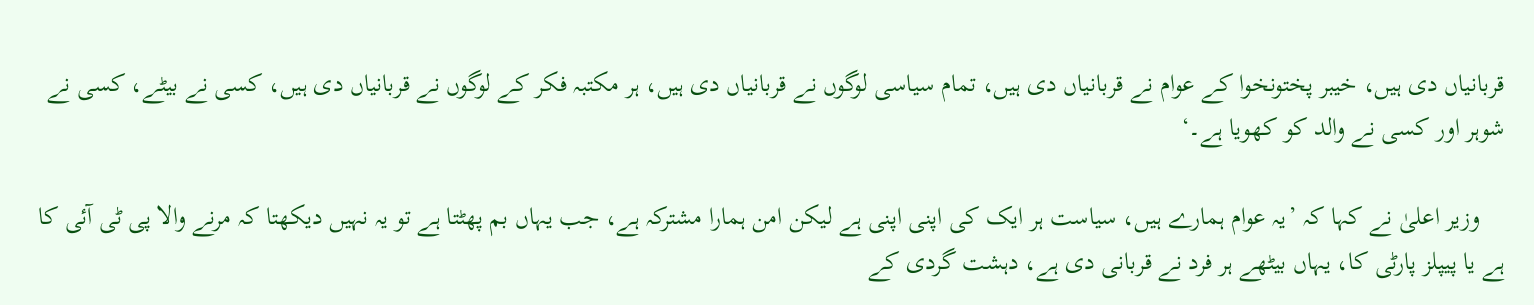قربانیاں دی ہیں، خیبر پختونخوا کے عوام نے قربانیاں دی ہیں، تمام سیاسی لوگوں نے قربانیاں دی ہیں، ہر مکتبہ فکر کے لوگوں نے قربانیاں دی ہیں، کسی نے بیٹے، کسی نے شوہر اور کسی نے والد کو کھویا ہے۔‘

    وزیر اعلیٰ نے کہا کہ ’یہ عوام ہمارے ہیں، سیاست ہر ایک کی اپنی اپنی ہے لیکن امن ہمارا مشترکہ ہے، جب یہاں بم پھٹتا ہے تو یہ نہیں دیکھتا کہ مرنے والا پی ٹی آئی کا ہے یا پیپلز پارٹی کا، یہاں بیٹھے ہر فرد نے قربانی دی ہے، دہشت گردی کے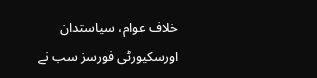خلاف عوام، سیاستدان اورسکیورٹی فورسز سب نے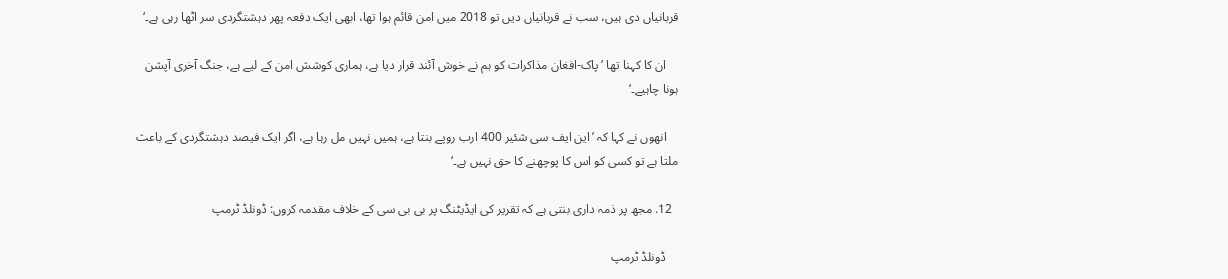قربانیاں دی ہیں، سب نے قربانیاں دیں تو 2018 میں امن قائم ہوا تھا، ابھی ایک دفعہ پھر دہشتگردی سر اٹھا رہی ہے۔‘

    ان کا کہنا تھا ’پاک-افغان مذاکرات کو ہم نے خوش آئند قرار دیا ہے، ہماری کوشش امن کے لیے ہے، جنگ آخری آپشن ہونا چاہیے۔‘

    انھوں نے کہا کہ ’این ایف سی شئیر 400 ارب روپے بنتا ہے، ہمیں نہیں مل رہا ہے، اگر ایک فیصد دہشتگردی کے باعث ملتا ہے تو کسی کو اس کا پوچھنے کا حق نہیں ہے۔‘

  12. مجھ پر ذمہ داری بنتی ہے کہ تقریر کی ایڈیٹنگ پر بی بی سی کے خلاف مقدمہ کروں: ڈونلڈ ٹرمپ

    ڈونلڈ ٹرمپ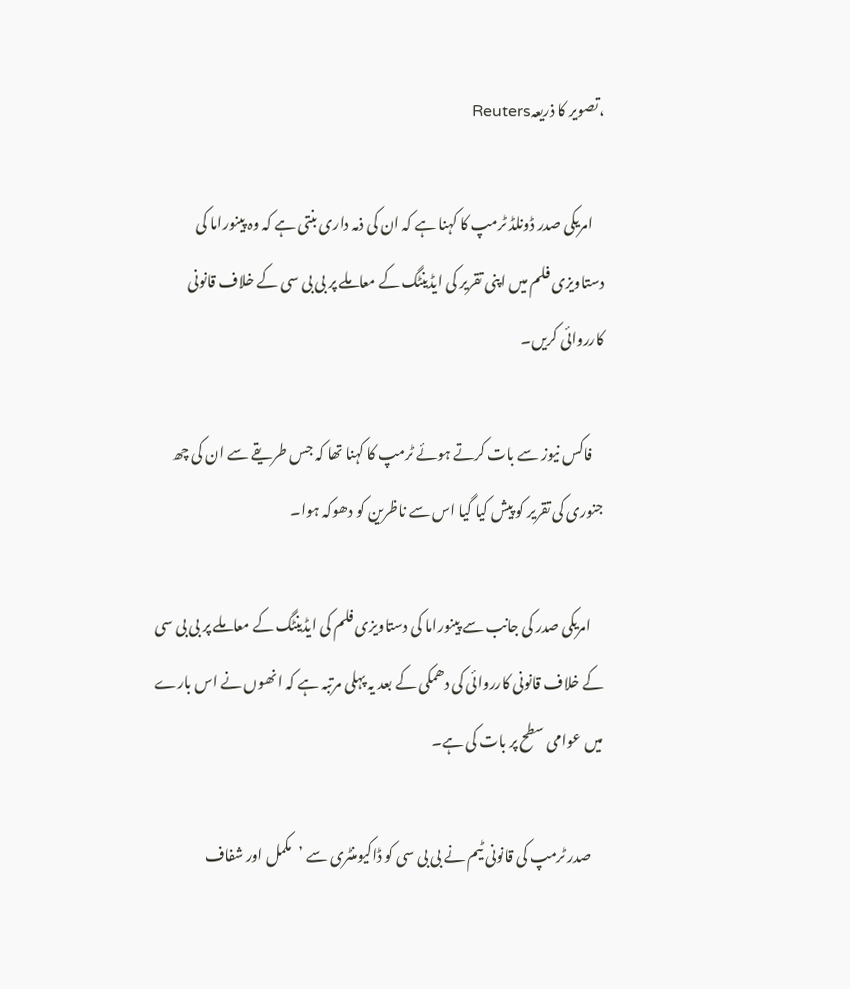،تصویر کا ذریعہReuters

    امریکی صدر ڈونلڈ ٹرمپ کا کہنا ہے کہ ان کی ذمہ داری بنتی ہے کہ وہ پینوراما کی دستاویزی فلم میں اپنی تقریر کی ایڈینٹگ کے معاملے پر بی بی سی کے خلاف قانونی کارروائی کریں۔

    فاکس نیوز سے بات کرتے ہوئے ٹرمپ کا کہنا تھا کہ جس طریقے سے ان کی چھ جنوری کی تقریر کو پیش کیا گیا اس سے ناظرین کو دھوکہ ہوا۔

    امریکی صدر کی جانب سے پینوراما کی دستاویزی فلم کی ایڈینٹگ کے معاملے پر بی بی سی کے خلاف قانونی کارروائی کی دھمکی کے بعد یہ پہلی مرتبہ ہے کہ انھوں نے اس بارے میں عوامی سطح پر بات کی ہے۔

    صدر ٹرمپ کی قانونی ٹیم نے بی بی سی کو ڈاکیومنٹری سے ’مکمل اور شفاف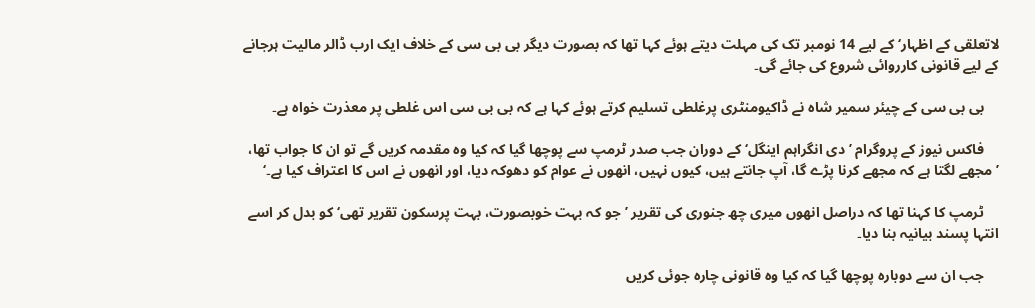لاتعلقی کے اظہار‘ کے لیے 14 نومبر تک کی مہلت دیتے ہوئے کہا تھا کہ بصورت دیگر بی بی سی کے خلاف ایک ارب ڈالر مالیت ہرجانے کے لیے قانونی کارروائی شروع کی جائے گی۔

    بی بی سی کے چیئر سمیر شاہ نے ڈاکیومنٹری پرغلطی تسلیم کرتے ہوئے کہا ہے کہ بی بی سی اس غلطی پر معذرت خواہ ہے۔

    فاکس نیوز کے پروگرام ’دی انگراہم اینگل‘ کے دوران جب صدر ٹرمپ سے پوچھا گیا کہ کیا وہ مقدمہ کریں گے تو ان کا جواب تھا، ’مجھے لگتا ہے کہ مجھے کرنا پڑے گا، آپ جانتے ہیں، کیوں نہیں، انھوں نے عوام کو دھوکہ دیا، اور انھوں نے اس کا اعتراف کیا ہے۔‘

    ٹرمپ کا کہنا تھا کہ دراصل انھوں میری چھ جنوری کی تقریر ’جو کہ بہت خوبصورت، بہت پرسکون تقریر تھی‘ کو بدل کر اسے انتہا پسند بیانیہ بنا دیا۔

    جب ان سے دوبارہ پوچھا گیا کہ کیا وہ قانونی چارہ جوئی کریں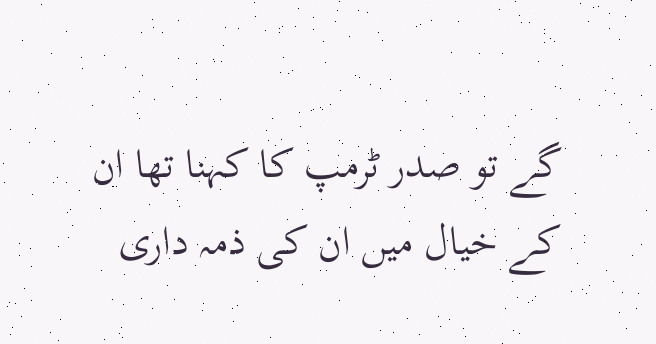گے تو صدر ٹرمپ کا کہنا تھا ان کے خیال میں ان کی ذمہ داری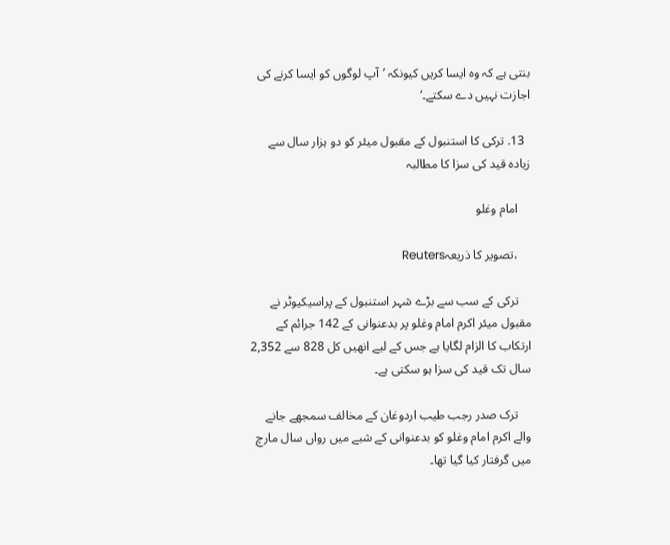بنتی ہے کہ وہ ایسا کریں کیونکہ ’آپ لوگوں کو ایسا کرنے کی اجازت نہیں دے سکتے۔‘

  13. ترکی کا استنبول کے مقبول میئر کو دو ہزار سال سے زیادہ قید کی سزا کا مطالبہ

    امام وغلو

    ،تصویر کا ذریعہReuters

    ترکی کے سب سے بڑے شہر استنبول کے پراسیکیوٹر نے مقبول میئر اکرم امام وغلو پر بدعنوانی کے 142 جرائم کے ارتکاب کا الزام لگایا ہے جس کے لیے انھیں کل 828 سے 2,352 سال تک قید کی سزا ہو سکتی ہے۔

    ترک صدر رجب طیب اردوغان کے مخالف سمجھے جانے والے اکرم امام وغلو کو بدعنوانی کے شبے میں رواں سال مارچ میں گرفتار کیا گیا تھا۔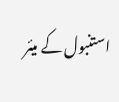استنبول کے میئر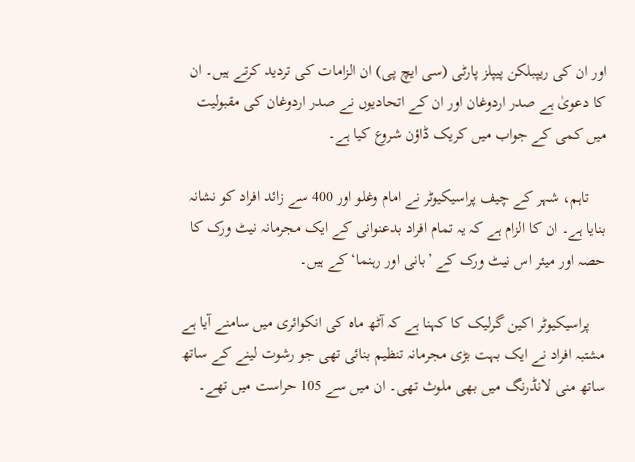اور ان کی ریپبلکن پیپلز پارٹی (سی ایچ پی) ان الزامات کی تردید کرتے ہیں۔ ان کا دعویٰ ہے صدر اردوغان اور ان کے اتحادیوں نے صدر اردوغان کی مقبولیت میں کمی کے جواب میں کریک ڈاؤن شروع کیا ہے۔

    تاہم، شہر کے چیف پراسیکیوٹر نے امام وغلو اور 400 سے زائد افراد کو نشانہ بنایا ہے۔ ان کا الزام ہے کہ یہ تمام افراد بدعنوانی کے ایک مجرمانہ نیٹ ورک کا حصہ اور میئر اس نیٹ ورک کے ’بانی اور رہنما‘ کے ہیں۔

    پراسیکیوٹر اکین گرلیک کا کہنا ہے کہ آٹھ ماہ کی انکوائری میں سامنے آیا ہے مشتبہ افراد نے ایک بہت بڑی مجرمانہ تنظیم بنائی تھی جو رشوت لینے کے ساتھ ساتھ منی لانڈرنگ میں بھی ملوث تھی۔ ان میں سے 105 حراست میں تھے۔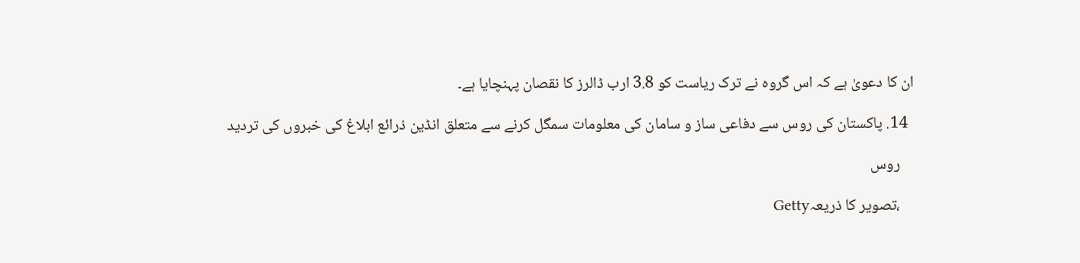ان کا دعویٰ ہے کہ اس گروہ نے ترک ریاست کو 3.8 ارب ڈالرز کا نقصان پہنچایا ہے۔

  14. پاکستان کی روس سے دفاعی ساز و سامان کی معلومات سمگل کرنے سے متعلق انڈین ذرائع ابلاغ کی خبروں کی تردید

    روس

    ،تصویر کا ذریعہGetty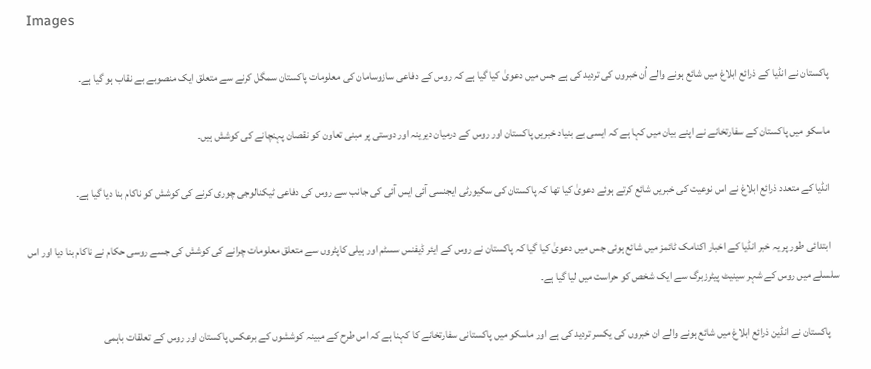Images

    پاکستان نے انڈیا کے ذرائع ابلاغ میں شائع ہونے والے اُن خبروں کی تردید کی ہے جس میں دعویٰ کیا گیا ہے کہ روس کے دفاعی سازوسامان کی معلومات پاکستان سمگل کرنے سے متعلق ایک منصوبے بے نقاب ہو گیا ہے۔

    ماسکو میں پاکستان کے سفارتخانے نے اپنے بیان میں کہا ہے کہ ایسی بے بنیاد خبریں پاکستان اور روس کے درمیان دیرینہ اور دوستی پر مبنی تعاون کو نقصان پہنچانے کی کوشش ہیں۔

    انڈیا کے متعدد ذرائع ابلاغ نے اس نوعیت کی خبریں شائع کرتے ہوئے دعویٰ کیا تھا کہ پاکستان کی سکیورٹی ایجنسی آئی ایس آئی کی جانب سے روس کی دفاعی ٹیکنالوجی چوری کرنے کی کوشش کو ناکام بنا دیا گیا ہے۔

    ابتدائی طور پر یہ خبر انڈیا کے اخبار اکنامک ٹائمز میں شائع ہوئی جس میں دعویٰ کیا گیا کہ پاکستان نے روس کے ایئر ڈیفنس سسٹم اور ہیلی کاپٹروں سے متعلق معلومات چرانے کی کوشش کی جسے روسی حکام نے ناکام بنا دیا اور اس سلسلے میں روس کے شہر سینیٹ پیٹرزبرگ سے ایک شخص کو حراست میں لیا گیا ہے۔

    پاکستان نے انڈین ذرائع ابلاغ میں شائع ہونے والے ان خبروں کی یکسر تردید کی ہے اور ماسکو میں پاکستانی سفارتخانے کا کہنا ہے کہ اس طرح کے مبینہ کوششوں کے برعکس پاکستان اور روس کے تعلقات باہمی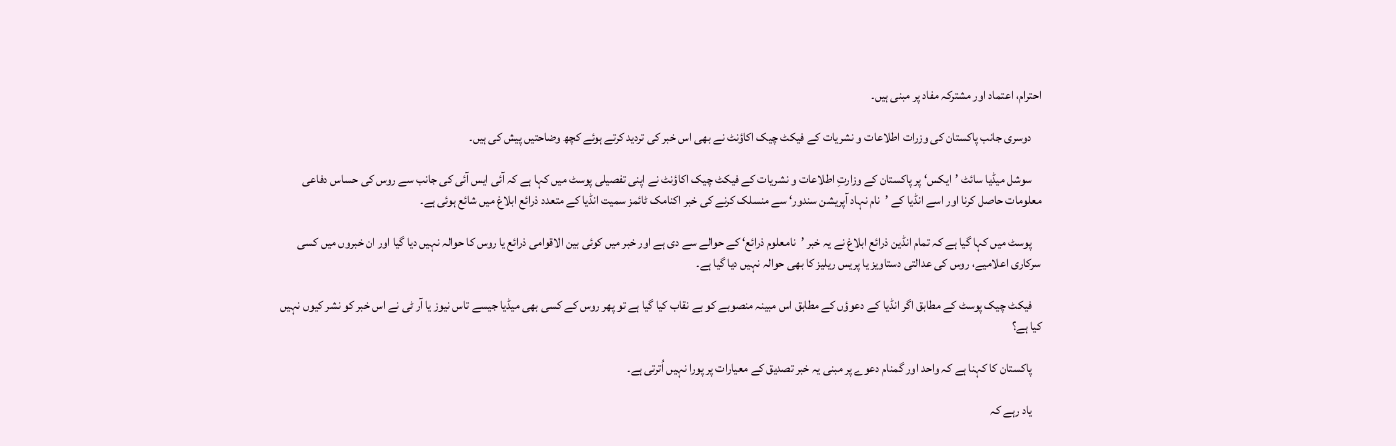احترام، اعتماد اور مشترکہ مفاد پر مبنی ہیں۔

    دوسری جانب پاکستان کی وزرات اطلاعات و نشریات کے فیکٹ چیک اکاؤنٹ نے بھی اس خبر کی تردید کرتے ہوئے کچھ وضاحتیں پیش کی ہیں۔

    سوشل میڈیا سائٹ ’ایکس‘ پر پاکستان کے وزارتِ اطلاعات و نشریات کے فیکٹ چیک اکاؤنٹ نے اپنی تفصیلی پوسٹ میں کہا ہے کہ آئی ایس آئی کی جانب سے روس کی حساس دفاعی معلومات حاصل کرنا اور اسے انڈیا کے ’نام نہاد آپریشن سندور‘ سے منسلک کرنے کی خبر اکنامک ٹائمز سمیت انڈیا کے متعدد ذرائع ابلاغ میں شائع ہوئی ہے۔

    پوسٹ میں کہا گیا ہے کہ تمام انڈین ذرائع ابلاغ نے یہ خبر ’نامعلوم ذرائع‘ کے حوالے سے دی ہے اور خبر میں کوئی بین الاقوامی ذرائع یا روس کا حوالہ نہیں دیا گیا اور ان خبروں میں کسی سرکاری اعلامیے، روس کی عدالتی دستاویز یا پریس ریلیز کا بھی حوالہ نہیں دیا گیا ہے۔

    فیکٹ چیک پوسٹ کے مطابق اگر انڈیا کے دعوؤں کے مطابق اس مبینہ منصوبے کو بے نقاب کیا گیا ہے تو پھر روس کے کسی بھی میڈیا جیسے تاس نیوز یا آر ٹی نے اس خبر کو نشر کیوں نہیں کیا ہے؟

    پاکستان کا کہنا ہے کہ واحد اور گمنام دعوے پر مبنی یہ خبر تصدیق کے معیارات پر پورا نہیں اُترتی ہے۔

    یاد رہے کہ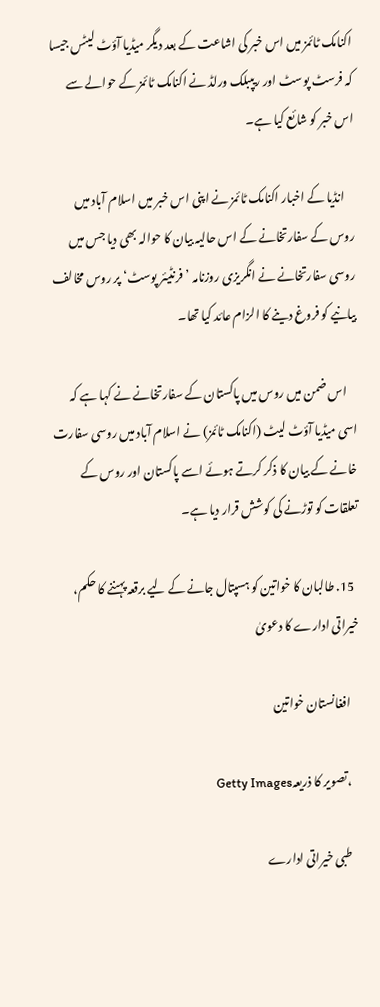اکنامک ٹائمز میں اس خبر کی اشاعت کے بعد دیگر میڈیا آؤٹ لیٹس جیسا کہ فرسٹ پوسٹ اور ریپبلک ورلڈ نے اکنامک ٹائمز کے حوالے سے اس خبر کو شائع کیا ہے۔

    انڈیا کے اخبار اکنامک ٹائمز نے اپنی اس خبر میں اسلام آباد میں روس کے سفارتخانے کے اس حالیہ بیان کا حوالہ بھی دیا جس میں روسی سفارتخانے نے انگریزی روزنامہ ’فرنٹیئر پوسٹ‘ پر روس مخالف بیانیے کو فروغ دینے کا الزام عائد کیا تھا۔

    اس ضمن میں روس میں پاکستان کے سفارتخانے نے کہا ہے کہ اسی میڈیا آؤٹ لیٹ (اکنامک ٹائمز) نے اسلام آباد میں روسی سفارت خانے کے بیان کا ذکر کرتے ہوئے اسے پاکستان اور روس کے تعلقات کو توڑنے کی کوشش قرار دیا ہے۔

  15. طالبان کا خواتین کو ہسپتال جانے کے لیے برقعہ پہننے کا حکم، خیراتی ادارے کا دعویٰ

    افغانستان خواتین

    ،تصویر کا ذریعہGetty Images

    طبی خیراتی ادارے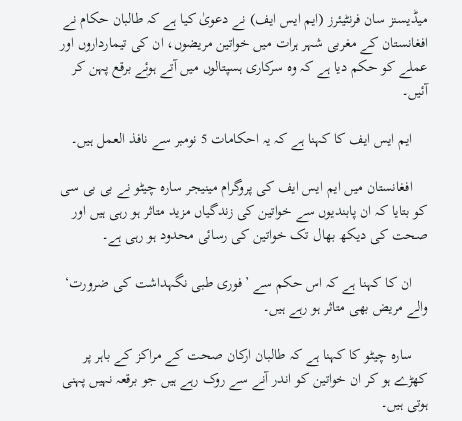میڈیسنز سان فرنٹیئرز (ایم ایس ایف) نے دعویٰ کیا ہے کہ طالبان حکام نے افغانستان کے مغربی شہر ہرات میں خواتین مریضوں، ان کی تیمارداروں اور عملے کو حکم دیا ہے کہ وہ سرکاری ہسپتالوں میں آتے ہوئے برقع پہن کر آئیں۔

    ایم ایس ایف کا کہنا ہے کہ یہ احکامات 5 نومبر سے نافذ العمل ہیں۔

    افغانستان میں ایم ایس ایف کی پروگرام مینیجر سارہ چیٹو نے بی بی سی کو بتایا کہ ان پابندیوں سے خواتین کی زندگیاں مزید متاثر ہو رہی ہیں اور صحت کی دیکھ بھال تک خواتین کی رسائی محدود ہو رہی ہے۔

    ان کا کہنا ہے کہ اس حکم سے ’فوری طبی نگہداشت کی ضرورت‘ والے مریض بھی متاثر ہو رہے ہیں۔

    سارہ چیٹو کا کہنا ہے کہ طالبان ارکان صحت کے مراکز کے باہر پر کھڑے ہو کر ان خواتین کو اندر آنے سے روک رہے ہیں جو برقعہ نہیں پہنی ہوتی ہیں۔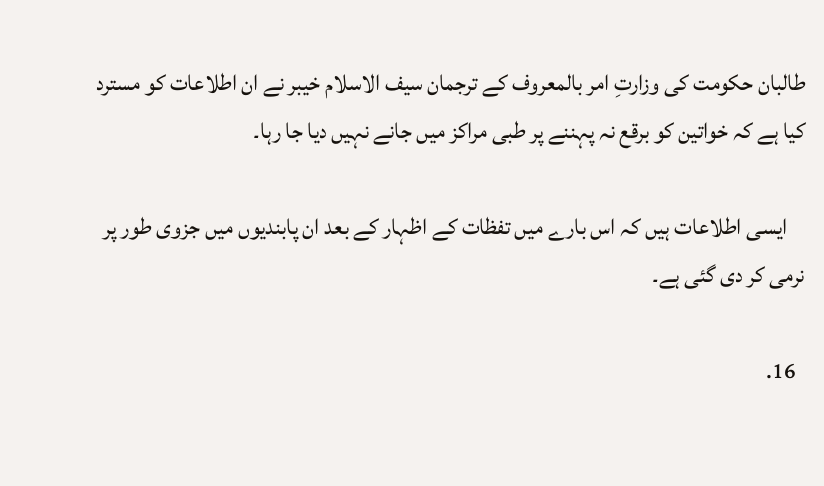طالبان حکومت کی وزارتِ امر بالمعروف کے ترجمان سیف الاسلام خیبر نے ان اطلاعات کو مسترد کیا ہے کہ خواتین کو برقع نہ پہننے پر طبی مراکز میں جانے نہیں دیا جا رہا۔

    ایسی اطلاعات ہیں کہ اس بارے میں تفظات کے اظہار کے بعد ان پابندیوں میں جزوی طور پر نرمی کر دی گئی ہے۔

  16.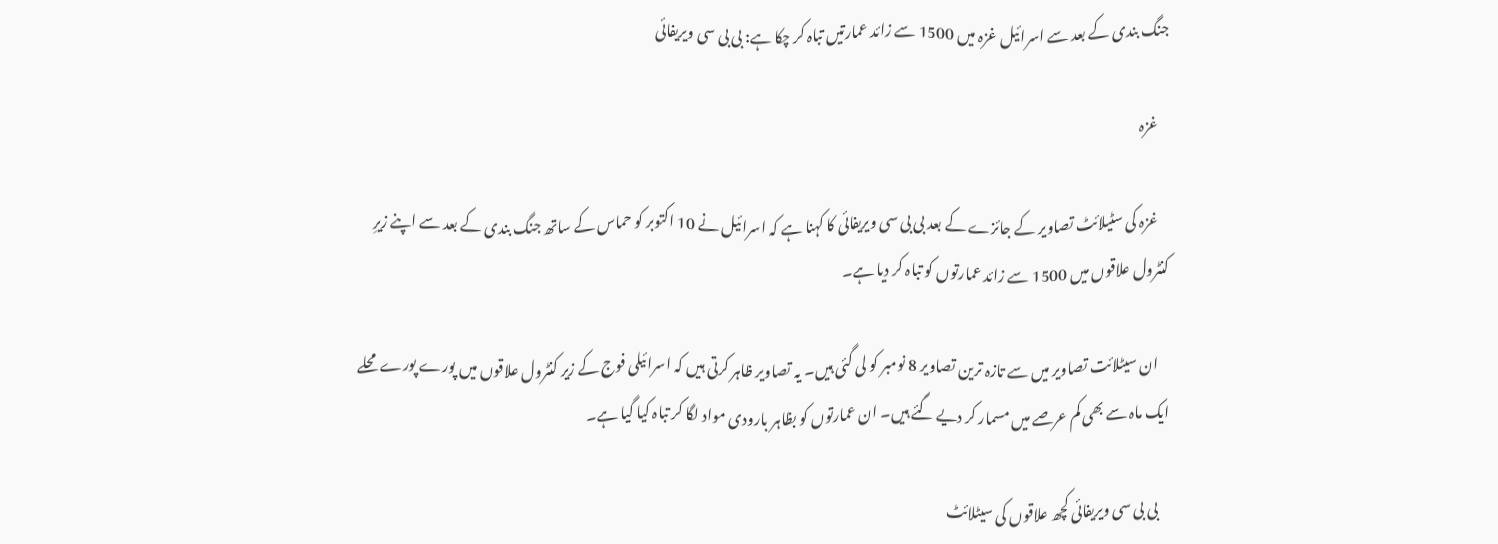جنگ بندی کے بعد سے اسرائیل غزہ میں 1500 سے زائد عمارتیں تباہ کر چکا ہے: بی بی سی ویریفائی

    غزہ

    غزہ کی سٹیلائٹ تصاویر کے جائزے کے بعد بی بی سی ویریفائی کا کہنا ہے کہ اسرائیل نے 10 اکتوبر کو حماس کے ساتھ جنگ بندی کے بعد سے اپنے زیرِ کنٹرول علاقوں میں 1500 سے زائد عمارتوں کو تباہ کر دیا ہے۔

    ان سیٹلائت تصاویر میں سے تازہ ترین تصاویر 8 نومبر کو لی گئی ہیں۔ یہ تصاویر ظاہر کرتی ہیں کہ اسرائیلی فوج کے زیر کنٹرول علاقوں میں پورے پورے محلے ایک ماہ سے بھی کم عرصے میں مسمار کر دیے گئے ہیں۔ ان عمارتوں کو بظاہر بارودی مواد لگا کر تباہ کیا گیا ہے۔

    بی بی سی ویریفائی کچھ علاقوں کی سیٹلائٹ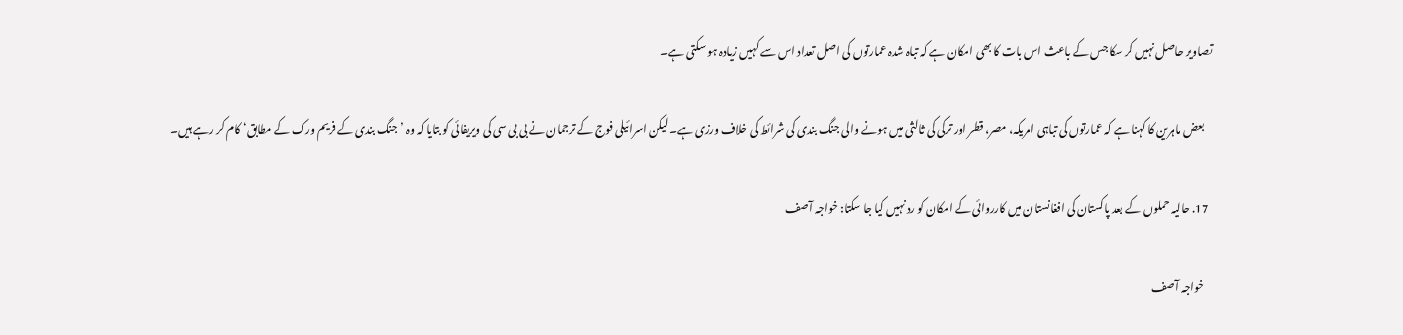تصاویر حاصل نہیں کر سکا جس کے باعث اس بات کا بھی امکان ہے کہ تباہ شدہ عمارتوں کی اصل تعداد اس سے کہیں زیادہ ہو سکتی ہے۔

    بعض ماہرین کا کہنا ہے کہ عمارتوں کی تباہی امریکہ، مصر، قطر اور ترکی کی ثالثی میں ہونے والی جنگ بندی کی شرائط کی خلاف ورزی ہے۔ لیکن اسرائیلی فوج کے ترجمان نے بی بی سی کی ویریفائی کو بتایا کہ وہ ’جنگ بندی کے فریم ورک کے مطابق‘ کام کر رہے ہیں۔

  17. حالیہ حملوں کے بعد پاکستان کی افغانستان میں کارروائی کے امکان کو رد نہیں کیا جا سکتا: خواجہ آصف

    خواجہ آصف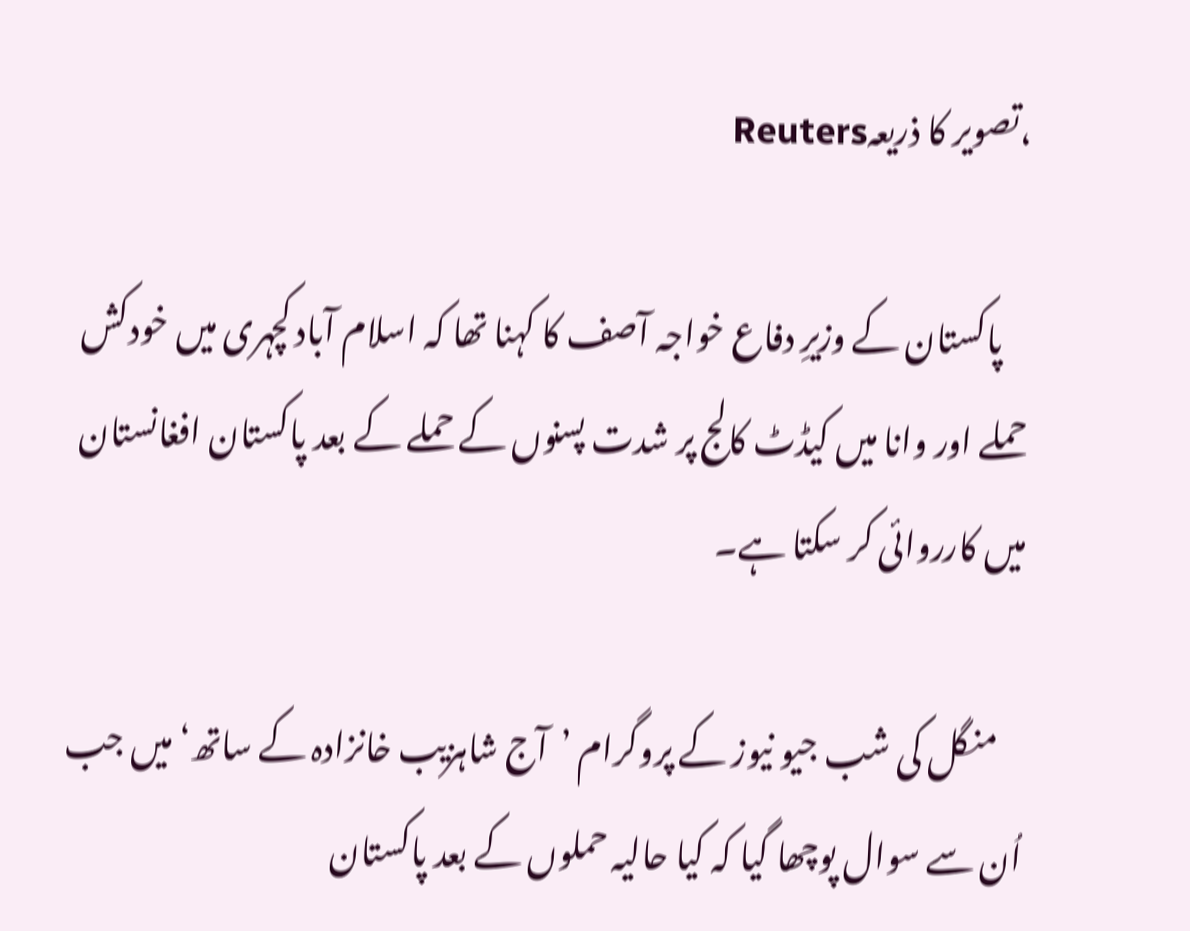،تصویر کا ذریعہReuters

    پاکستان کے وزیرِ دفاع خواجہ آصف کا کہنا تھا کہ اسلام آباد کچہری میں خودکش حملے اور وانا میں کیڈٹ کالج پر شدت پسنوں کے حملے کے بعد پاکستان افغانستان میں کارروائی کر سکتا ہے۔

    منگل کی شب جیو نیوز کے پروگرام ’آج شاہزیب خانزادہ کے ساتھ‘ میں جب اُن سے سوال پوچھا گیا کہ کیا حالیہ حملوں کے بعد پاکستان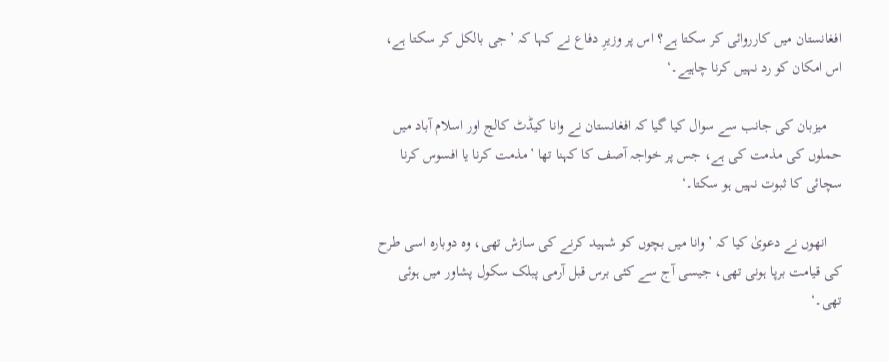افغانستان میں کارروائی کر سکتا ہے؟ اس پر وزیرِ دفاع نے کہا کہ ’جی بالکل کر سکتا ہے، اس امکان کو رد نہیں کرنا چاہیے۔‘

    میزبان کی جانب سے سوال کیا گیا کہ افغانستان نے وانا کیڈٹ کالج اور اسلام آباد میں حملوں کی مذمت کی ہے، جس پر خواجہ آصف کا کہنا تھا ’مذمت کرنا یا افسوس کرنا سچائی کا ثبوت نہیں ہو سکتا۔‘

    انھوں نے دعویٰ کیا کہ ’وانا میں بچوں کو شہید کرنے کی سازش تھی، وہ دوبارہ اسی طرح کی قیامت برپا ہونی تھی، جیسی آج سے کئی برس قبل آرمی پبلک سکول پشاور میں ہوئی تھی۔‘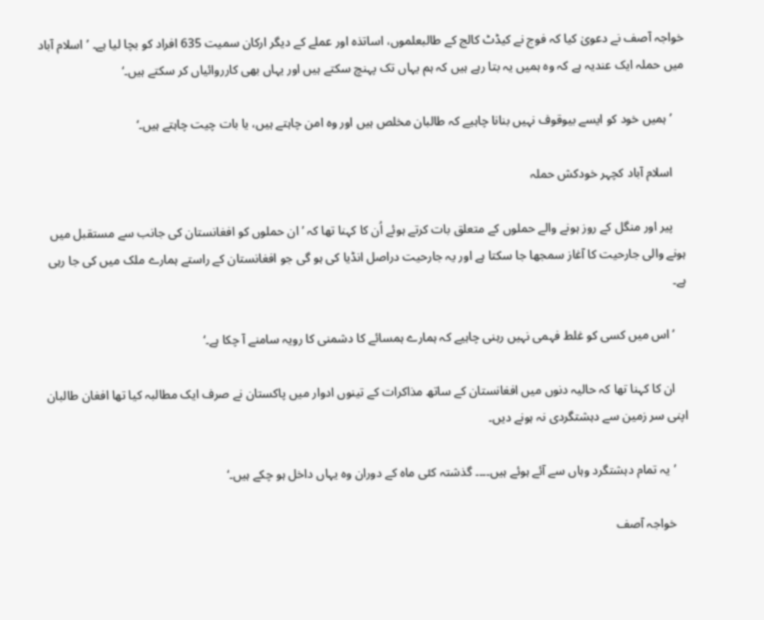خواجہ آصف نے دعویٰ کیا کہ فوج نے کیڈٹ کالج کے طالبعلموں، اساتذہ اور عملے کے دیگر ارکان سمیت 635 افراد کو بچا لیا ہے۔ ’اسلام آباد میں حملہ ایک عندیہ ہے کہ وہ ہمیں یہ بتا رہے ہیں کہ ہم یہاں تک پہنچ سکتے ہیں اور یہاں بھی کارروائیاں کر سکتے ہیں۔‘

    ’ہمیں خود کو ایسے بیوقوف نہیں بنانا چاہیے کہ طالبان مخلص ہیں اور وہ امن چاہتے ہیں، یا بات چیت چاہتے ہیں۔‘

    اسلام آباد کچہر خودکش حملہ

    پیر اور منگل کے روز ہونے والے حملوں کے متعلق بات کرتے ہوئے اُن کا کہنا تھا کہ ’ان حملوں کو افغانستان کی جانب سے مستقبل میں ہونے والی جارحیت کا آغاز سمجھا جا سکتا ہے اور یہ جارحیت دراصل انڈیا کی ہو گی جو افغانستان کے راستے ہمارے ملک میں کی جا رہی ہے۔

    ’اس میں کسی کو غلط فہمی نہیں رہنی چاہیے کہ ہمارے ہمسائے کا دشمنی کا رویہ سامنے آ چکا ہے۔‘

    ان کا کہنا تھا کہ حالیہ دنوں میں افغانستان کے ساتھ مذاکرات کے تینوں ادوار میں پاکستان نے صرف ایک مطالبہ کیا تھا افغان طالبان اپنی سر زمین سے دہشتگردی نہ ہونے دیں۔

    ’یہ تمام دہشتگرد وہاں سے آئے ہوئے ہیں۔۔۔۔ گذشتہ کئی ماہ کے دوران وہ یہاں داخل ہو چکے ہیں۔‘

    خواجہ آصف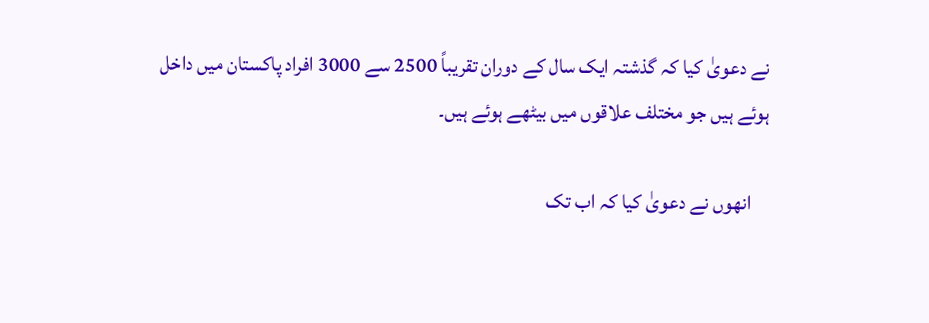نے دعویٰ کیا کہ گذشتہ ایک سال کے دوران تقریباً 2500 سے 3000 افراد پاکستان میں داخل ہوئے ہیں جو مختلف علاقوں میں بیٹھے ہوئے ہیں۔

    انھوں نے دعویٰ کیا کہ اب تک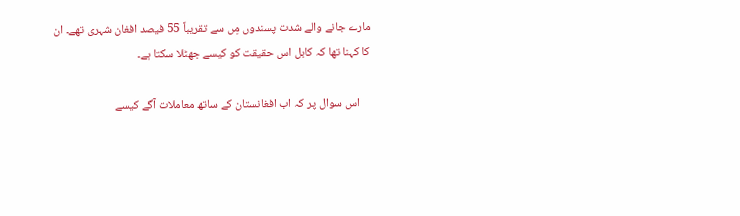مارے جانے والے شدت پسندوں مِں سے تقریباً 55 فیصد افغان شہری تھے۔ ان کا کہنا تھا کہ کابل اس حقیقت کو کیسے جھٹلا سکتا ہے۔

    اس سوال پر کہ اب افغانستان کے ساتھ معاملات آگے کیسے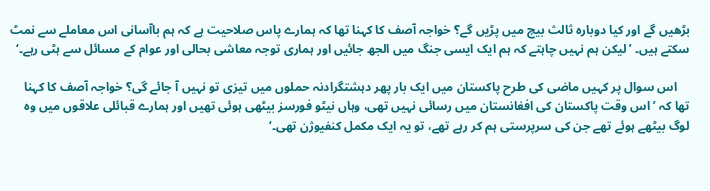بڑھیں گے اور کیا دوبارہ ثالث بیچ میں پڑیں گے؟ خواجہ آصف کا کہنا تھا کہ ہمارے پاس صلاحیت ہے کہ ہم باآسانی اس معاملے سے نمٹ سکتے ہیں۔ ’لیکن ہم نہیں چاہتے کہ ہم ایک ایسی جنگ میں الجھ جائیں اور ہماری توجہ معاشی بحالی اور عوام کے مسائل سے ہٹی رہے۔‘

    اس سوال پر کہیں ماضی کی طرح پاکستان میں ایک بار پھر دہشتگرادنہ حملوں میں تیزی تو نہیں آ جائے گی؟ خواجہ آصف کا کہنا تھا کہ ’اس وقت پاکستان کی افغانستان میں رسائی نہیں تھی، وہاں نیٹو فورسز بیٹھی ہوئی تھیں اور ہمارے قبائلی علاقوں میں وہ لوگ بیٹھے ہوئے تھے جن کی سرپرستی ہم کر رہے تھے، تو یہ ایک مکمل کنفیوژن تھی۔‘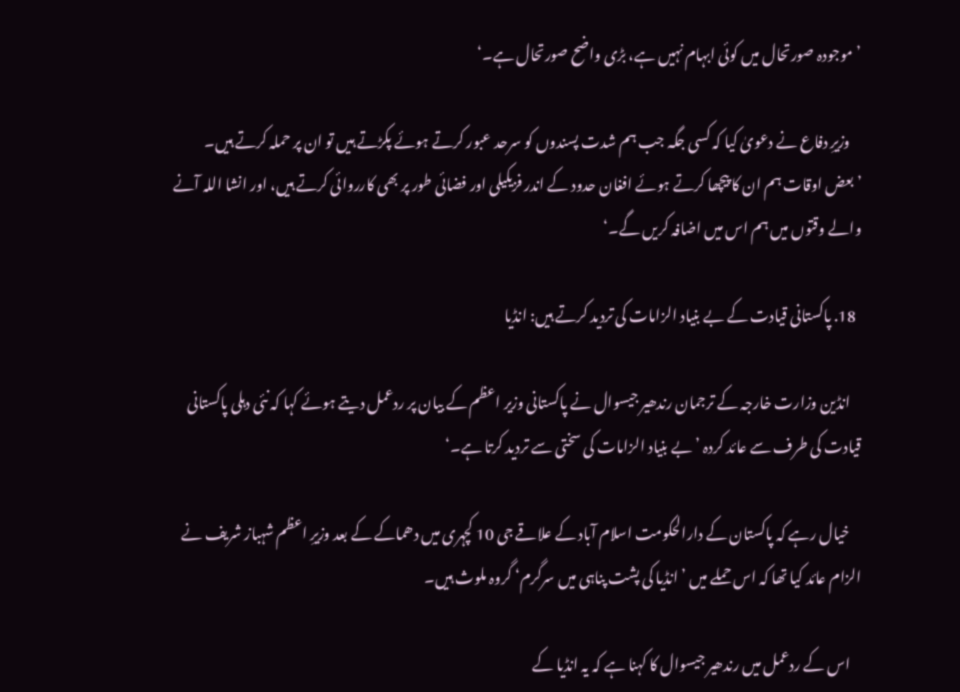’موجودہ صورتحال میں کوئی ابہام نہیں ہے، بڑی واضح صورتحال ہے۔‘

    وزیرِ دفاع نے دعویٰ کیا کہ کسی جگہ جب ہم شدت پسندوں کو سرحد عبور کرتے ہوئے پکڑتے ہیں تو ان پر حملہ کرتے ہیں۔ ’بعض اوقات ہم ان کا پیچھا کرتے ہوئے افغان حدود کے اندر فزیکیلی اور فضائی طور پر بھی کارروائی کرتے ہیں، اور انشا اللہ آنے والے وقتوں میں ہم اس میں اضافہ کریں گے۔‘

  18. پاکستانی قیادت کے بے بنیاد الزامات کی تردید کرتے ہیں: انڈیا

    انڈین وزارت خارجہ کے ترجمان رندھیر جیسوال نے پاکستانی وزیر اعظم کے بیان پر ردعمل دیتے ہوئے کہا کہ نئی دہلی پاکستانی قیادت کی طرف سے عائد کردہ ’بے بنیاد الزامات کی سختی سے تردید کرتا ہے۔‘

    خیال رہے کہ پاکستان کے دارالحکومت اسلام آباد کے علاقے جی 10 کچہری میں دھماکے کے بعد وزیرِ اعظم شہباز شریف نے الزام عائد کیا تھا کہ اس حملے میں ’انڈیا کی پشت پناہی میں سرگرم‘ گروہ ملوث ہیں۔

    اس کے ردعمل میں رندھیر جیسوال کا کہنا ہے کہ یہ انڈیا کے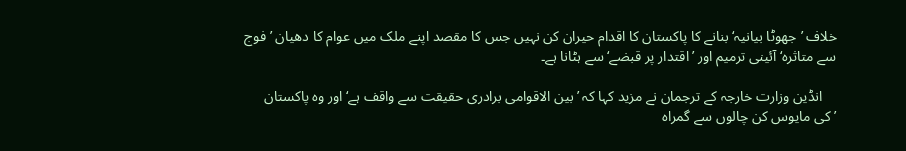خلاف ’جھوٹا بیانیہ‘ بنانے کا پاکستان کا اقدام حیران کن نہیں جس کا مقصد اپنے ملک میں عوام کا دھیان ’فوج سے متاثرہ‘ آئینی ترمیم اور ’اقتدار پر قبضے‘ سے ہٹانا ہے۔

    انڈین وزارت خارجہ کے ترجمان نے مزید کہا کہ ’بین الاقوامی برادری حقیقت سے واقف ہے‘ اور وہ پاکستان ’کی مایوس کن چالوں سے گمراہ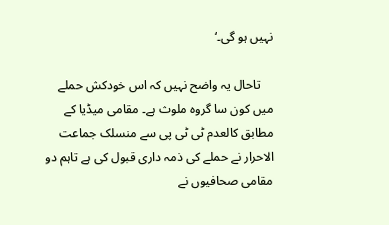نہیں ہو گی۔‘

    تاحال یہ واضح نہیں کہ اس خودکش حملے میں کون سا گروہ ملوث ہے۔ مقامی میڈیا کے مطابق کالعدم ٹی ٹی پی سے منسلک جماعت الاحرار نے حملے کی ذمہ داری قبول کی ہے تاہم دو مقامی صحافیوں نے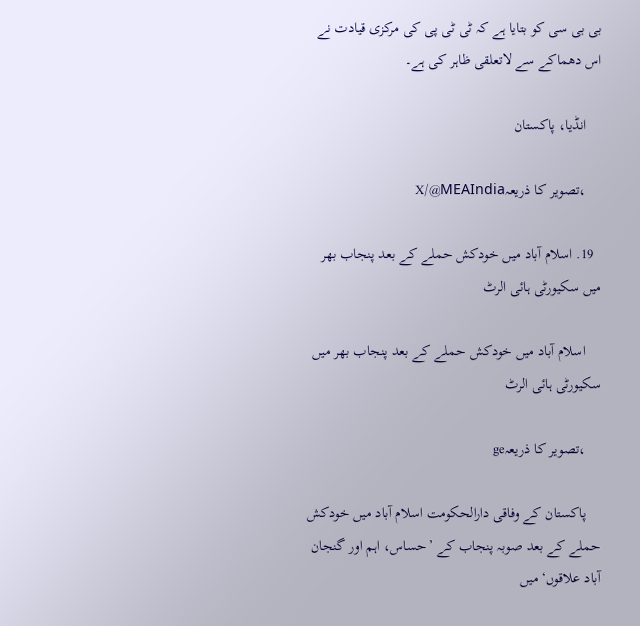بی بی سی کو بتایا ہے کہ ٹی ٹی پی کی مرکزی قیادت نے اس دھماکے سے لاتعلقی ظاہر کی ہے۔

    انڈیا، پاکستان

    ،تصویر کا ذریعہX/@MEAIndia

  19. اسلام آباد میں خودکش حملے کے بعد پنجاب بھر میں سکیورٹی ہائی الرٹ

    اسلام آباد میں خودکش حملے کے بعد پنجاب بھر میں سکیورٹی ہائی الرٹ

    ،تصویر کا ذریعہge

    پاکستان کے وفاقی دارالحکومت اسلام آباد میں خودکش حملے کے بعد صوبہ پنجاب کے ’حساس، اہم اور گنجان آباد علاقوں‘ میں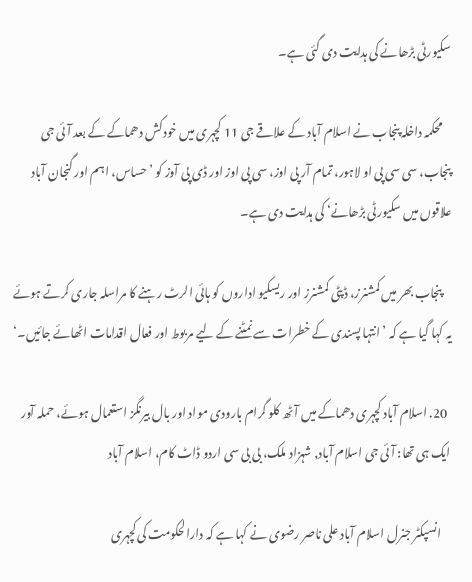سکیورٹی بڑھانے کی ہدایت دی گئی ہے۔

    محکمہ داخلہ پنجاب نے اسلام آباد کے علاقے جی 11 کچہری میں خودکش دھماکے کے بعد آئی جی پنجاب، سی سی پی او لاہور، تمام آر پی اوز، سی پی اوز اور ڈی پی آوز کو ’حساس، اہم اور گنجان آباد علاقوں میں سکیورٹی بڑھانے‘ کی ہدایت دی ہے۔

    پنجاب بھر میں کمشنرز، ڈپٹی کمشنرز اور ریسکیو اداروں کو ہائی الرٹ رہنے کا مراسلہ جاری کرتے ہوئے یہ کہا گیا ہے کہ ’انتہا پسندی کے خطرات سے نمٹنے کے لیے مربوط اور فعال اقدامات اٹھائے جائیں۔‘

  20. اسلام آباد کچہری دھماکے میں آٹھ کلو گرام بارودی مواد اور بال بیرنگز استعمال ہوئے، حملہ آور ایک ہی تھا: آئی جی اسلام آباد, شہزاد ملک، بی بی سی اردو ڈاٹ کام، اسلام آباد

    انسپکٹر جنرل اسلام آباد علی ناصر رضوی نے کہا ہے کہ دارالحکومت کی کچہری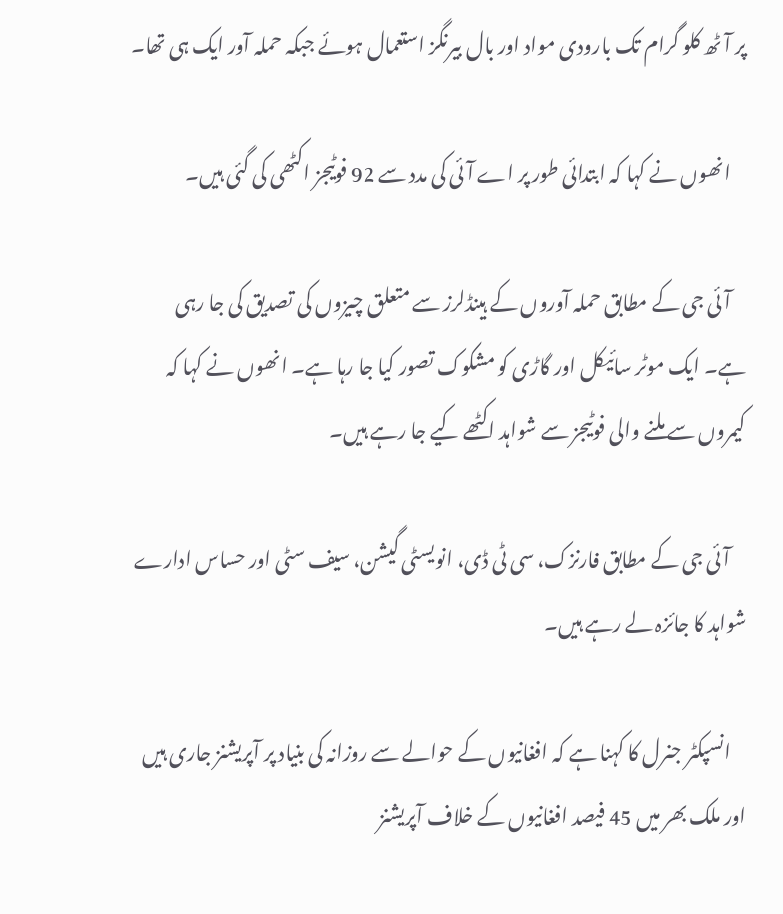پر آٹھ کلو گرام تک بارودی مواد اور بال بیرنگز استعمال ہوئے جبکہ حملہ آور ایک ہی تھا۔

    انھوں نے کہا کہ ابتدائی طور پر اے آئی کی مدد سے 92 فوٹیجز اکٹھی کی گئی ہیں۔

    آئی جی کے مطابق حملہ آوروں کے ہینڈلرز سے متعلق چیزوں کی تصدیق کی جا رہی ہے۔ ایک موٹر سائیکل اور گاڑی کو مشکوک تصور کیا جا رہا ہے۔ انھوں نے کہا کہ کیمروں سے ملنے والی فوٹیجز سے شواہد اکٹھے کیے جا رہے ہیں۔

    آئی جی کے مطابق فارنزک، سی ٹی ڈی، انویسٹی گیشن، سیف سٹی اور حساس ادارے شواہد کا جائزہ لے رہے ہیں۔

    انسپکٹر جنرل کا کہنا ہے کہ افغانیوں کے حوالے سے روزانہ کی بنیاد پر آپریشنز جاری ہیں اور ملک بھر میں 45 فیصد افغانیوں کے خلاف آپریشنز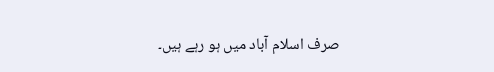صرف اسلام آباد میں ہو رہے ہیں۔